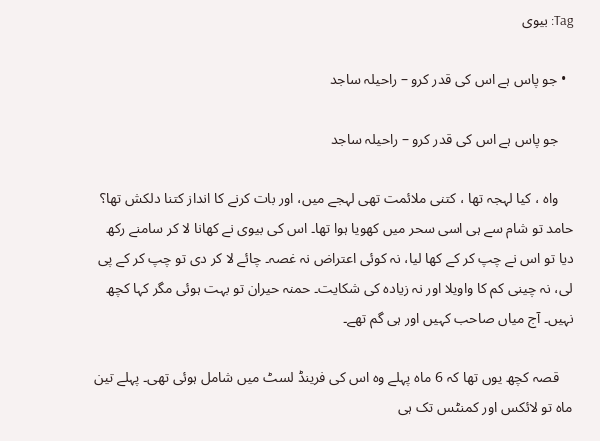Tag: بیوی

  • جو پاس ہے اس کی قدر کرو – راحیلہ ساجد

    جو پاس ہے اس کی قدر کرو – راحیلہ ساجد

    واہ ، کیا لہجہ تھا ، کتنی ملائمت تھی لہجے میں، اور بات کرنے کا انداز کتنا دلکش تھا؟ حامد تو شام سے ہی اسی سحر میں کھویا ہوا تھا۔ اس کی بیوی نے کھانا لا کر سامنے رکھ دیا تو اس نے چپ کر کے کھا لیا، نہ کوئی اعتراض نہ غصہ۔ چائے لا کر دی تو چپ کر کے پی لی، نہ چینی کم کا واویلا اور نہ زیادہ کی شکایت۔ حمنہ حیران تو بہت ہوئی مگر کہا کچھ نہیں۔ آج میاں صاحب کہیں اور ہی گم تھے۔

    قصہ کچھ یوں تھا کہ 6 ماہ پہلے وہ اس کی فرینڈ لسٹ میں شامل ہوئی تھی۔ پہلے تین ماہ تو لائکس اور کمنٹس تک ہی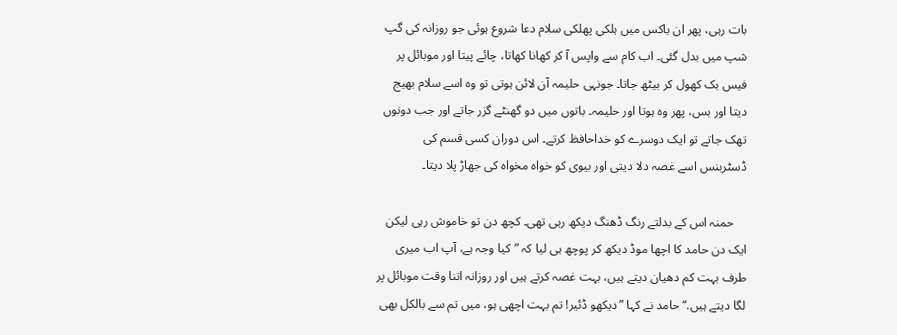بات رہی، پھر ان باکس میں ہلکی پھلکی سلام دعا شروع ہوئی جو روزانہ کی گپ شپ میں بدل گئی۔ اب کام سے واپس آ کر کھانا کھاتا، چائے پیتا اور موبائل پر فیس بک کھول کر بیٹھ جاتا۔ جونہی حلیمہ آن لائن ہوتی تو وہ اسے سلام بھیج دیتا اور بس، پھر وہ ہوتا اور حلیمہ۔ باتوں میں دو گھنٹے گزر جاتے اور جب دونوں تھک جاتے تو ایک دوسرے کو خداحافظ کرتے۔ اس دوران کسی قسم کی ڈسٹربنس اسے غصہ دلا دیتی اور بیوی کو خواہ مخواہ کی جھاڑ پلا دیتا۔

    حمنہ اس کے بدلتے رنگ ڈھنگ دیکھ رہی تھی۔ کچھ دن تو خاموش رہی لیکن ایک دن حامد کا اچھا موڈ دیکھ کر پوچھ ہی لیا کہ ”کیا وجہ ہے، آپ اب میری طرف بہت کم دھیان دیتے ہیں، بہت غصہ کرتے ہیں اور روزانہ اتنا وقت موبائل پر لگا دیتے ہیں.“ حامد نے کہا ”دیکھو ڈئیر! تم بہت اچھی ہو، میں تم سے بالکل بھی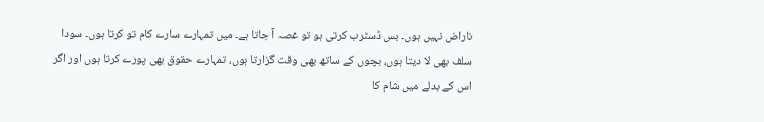ناراض نہیں ہوں۔ بس ڈسٹرب کرتی ہو تو غصہ آ جاتا ہے۔ میں تمہارے سارے کام تو کرتا ہوں۔ سودا سلف بھی لا دیتا ہوں، بچوں کے ساتھ بھی وقت گزارتا ہوں، تمہارے حقوق بھی پورے کرتا ہوں اور اگر اس کے بدلے میں شام کا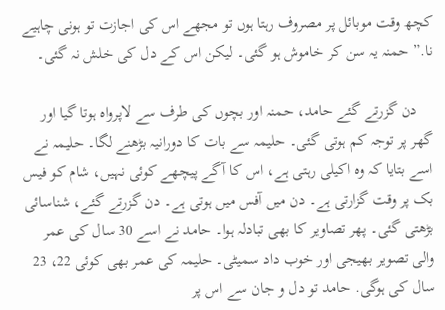کچھ وقت موبائل پر مصروف رہتا ہوں تو مجھے اس کی اجازت تو ہونی چاہیے نا.” حمنہ یہ سن کر خاموش ہو گئی۔ لیکن اس کے دل کی خلش نہ گئی۔

    دن گزرتے گئے حامد، حمنہ اور بچوں کی طرف سے لاپرواہ ہوتا گیا اور گھر پر توجہ کم ہوتی گئی۔ حلیمہ سے بات کا دورانیہ بڑھنے لگا۔ حلیمہ نے اسے بتایا کہ وہ اکیلی رہتی ہے، اس کا آگے پیچھے کوئی نہیں، شام کو فیس بک پر وقت گزارتی ہے۔ دن میں آفس میں ہوتی ہے۔ دن گزرتے گئے، شناسائی بڑھتی گئی۔ پھر تصاویر کا بھی تبادلہ ہوا۔ حامد نے اسے 30 سال کی عمر والی تصویر بھیجی اور خوب داد سمیٹی۔ حلیمہ کی عمر بھی کوئی 22، 23 سال کی ہوگی. حامد تو دل و جان سے اس پر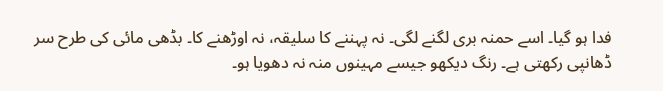فدا ہو گیا۔ اسے حمنہ بری لگنے لگی۔ نہ پہننے کا سلیقہ، نہ اوڑھنے کا۔ بڈھی مائی کی طرح سر ڈھانپی رکھتی ہے۔ رنگ دیکھو جیسے مہینوں منہ نہ دھویا ہو۔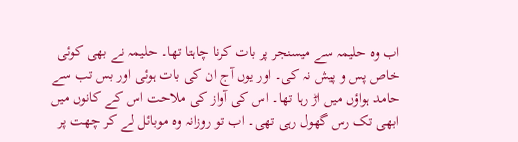اب وہ حلیمہ سے میسنجر پر بات کرنا چاہتا تھا۔ حلیمہ نے بھی کوئی خاص پس و پیش نہ کی۔ اور یوں آج ان کی بات ہوئی اور بس تب سے حامد ہواؤں میں اڑ رہا تھا۔ اس کی آواز کی ملاحت اس کے کانوں میں ابھی تک رس گھول رہی تھی۔ اب تو روزانہ وہ موبائل لے کر چھت پر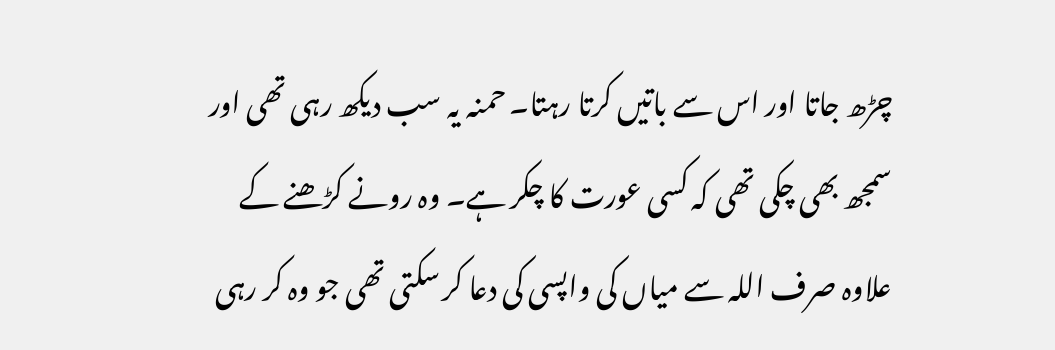چڑھ جاتا اور اس سے باتیں کرتا رہتا۔ حمنہ یہ سب دیکھ رہی تھی اور سمجھ بھی چکی تھی کہ کسی عورت کا چکر ہے۔ وہ رونے کڑھنے کے علاوہ صرف اللہ سے میاں کی واپسی کی دعا کر سکتی تھی جو وہ کر رہی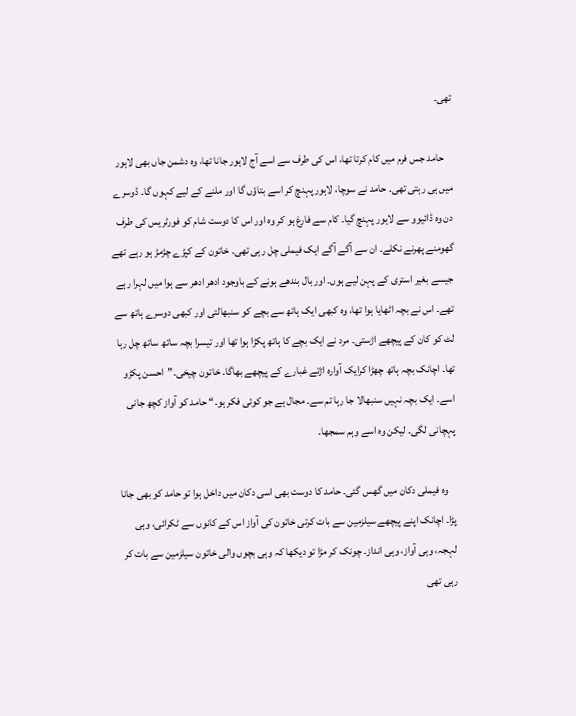تھی۔

    حامد جس فرم میں کام کرتا تھا، اس کی طرف سے اسے آج لاہور جانا تھا، وہ دشمن جاں بھی لاہور میں ہی رہتی تھی۔ حامد نے سوچا، لاہور پہنچ کر اسے بتاؤں گا اور ملنے کے لیے کہوں گا۔ ڈوسرے دن وہ ڈائیوو سے لاہور پہنچ گیا۔ کام سے فارغ ہو کر وہ اور اس کا دوست شام کو فورٹریس کی طرف گھومنے پھرنے نکلے۔ ان سے آگے آگے ایک فیملی چل رہی تھی۔ خاتون کے کپڑے چڑمڑ ہو رہے تھے جیسے بغير استری کے پہن لیے ہوں۔ اور بال بندھے ہونے کے باوجود ادھر ادھر سے ہوا میں لہرا رہے تھے۔ اس نے بچہ اٹھایا ہوا تھا، وہ کبھی ایک ہاتھ سے بچے کو سنبھالتی اور کبھی دوسرے ہاتھ سے لٹ کو کان کے پیچھے اڑستی۔ مرد نے ایک بچے کا ہاتھ پکڑا ہوا تھا اور تیسرا بچہ ساتھ ساتھ چل رہا تھا۔ اچانک بچہ ہاتھ چھڑا کرایک آوارہ اڑتے غبارے کے پیچھے بھاگا۔ خاتون چیخی۔”احسن پکڑو اسے۔ ایک بچہ نہيں سنبھالا جا رہا تم سے۔ مجال ہے جو کوئی فکر ہو۔“ حامد کو آواز کچھ جانی پہچانی لگی۔ لیکن وہ اسے وہم سمجھا۔

    وہ فیملی دکان میں گھس گئی۔ حامد کا دوست بھی اسی دکان ميں داخل ہوا تو حامد کو بھی جانا پڑا۔ اچانک اپنے پیچھے سیلزمین سے بات کرتی خاتون کی آواز اس کے کانوں سے ٹکرائی، وہی لہجہ، وہی آواز، وہی انداز۔ چونک کر مڑا تو دیکھا کہ وہی بچوں والی خاتون سیلزمین سے بات کر رہی تھی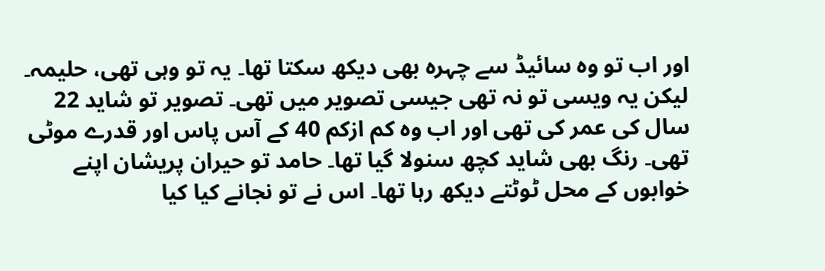اور اب تو وہ سائیڈ سے چہرہ بھی دیکھ سکتا تھا۔ یہ تو وہی تھی، حلیمہ۔ لیکن یہ ویسی تو نہ تھی جیسی تصویر میں تھی۔ تصویر تو شاید 22 سال کی عمر کی تھی اور اب وہ کم ازکم 40 کے آس پاس اور قدرے موٹی تھی۔ رنگ بھی شاید کچھ سنولا گیا تھا۔ حامد تو حیران پریشان اپنے خوابوں کے محل ٹوٹتے دیکھ رہا تھا۔ اس نے تو نجانے کیا کیا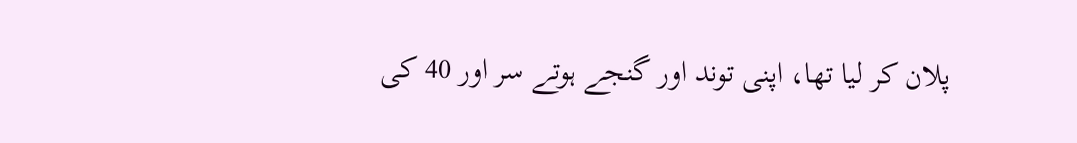پلان کر لیا تھا، اپنی توند اور گنجے ہوتے سر اور 40 کی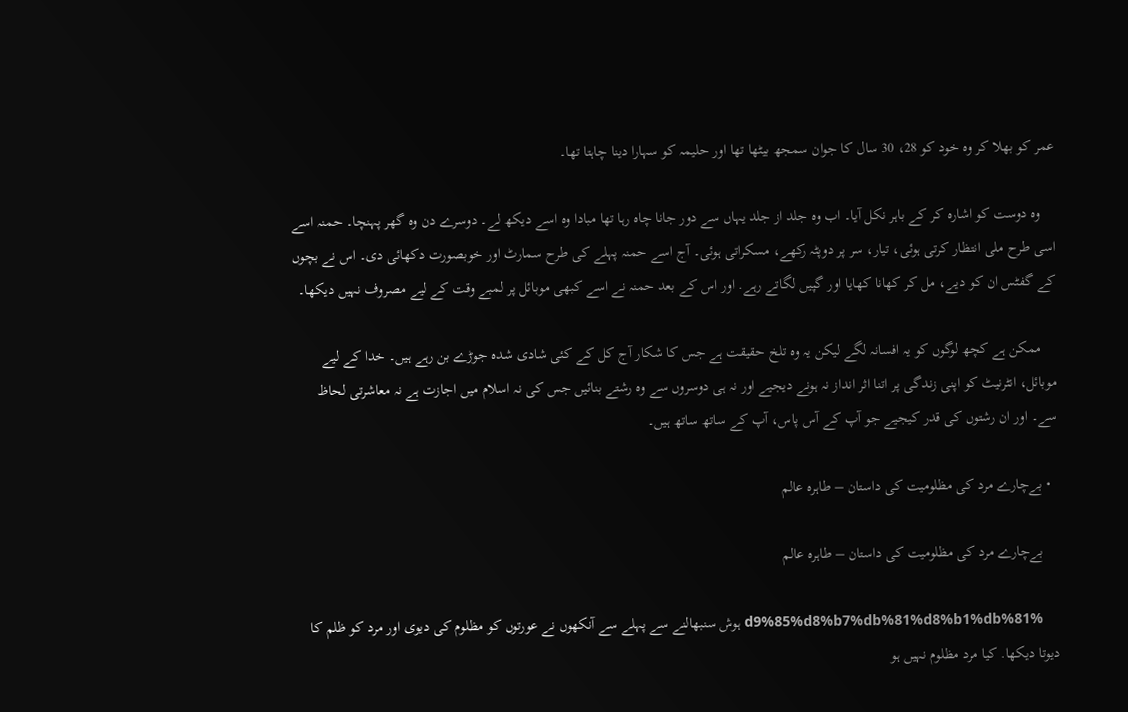عمر کو بھلا کر وہ خود کو 28، 30 سال کا جوان سمجھ بیٹھا تھا اور حلیمہ کو سہارا دینا چاہتا تھا۔

    وہ دوست کو اشارہ کر کے باہر نکل آیا۔ اب وہ جلد از جلد یہاں سے دور جانا چاہ رہا تھا مبادا وہ اسے دیکھ لے۔ دوسرے دن وہ گھر پہنچا۔ حمنہ اسے اسی طرح ملی انتظار کرتی ہوئی، تیار، سر پر دوپٹہ رکھے، مسکراتی ہوئی۔ آج اسے حمنہ پہلے کی طرح سمارٹ اور خوبصورت دکھائی دی۔ اس نے بچوں کے گفٹس ان کو دیے، مل کر کھانا کھایا اور گپیں لگاتے رہے. اور اس کے بعد حمنہ نے اسے کبھی موبائل پر لمبے وقت کے لیے مصروف نہیں دیکھا۔

    ممکن ہے کچھ لوگوں کو یہ افسانہ لگے لیکن یہ وہ تلخ حقیقت ہے جس کا شکار آج کل کے کئی شادی شدہ جوڑے بن رہے ہیں۔ خدا کے لیے موبائل، انٹرنیٹ کو اپنی زندگی پر اتنا اثر انداز نہ ہونے دیجیے اور نہ ہی دوسروں سے وہ رشتے بنائیں جس کی نہ اسلام میں اجازت ہے نہ معاشرتی لحاظ سے۔ اور ان رشتوں کی قدر کیجیے جو آپ کے آس پاس، آپ کے ساتھ ساتھ ہیں۔

  • بےچارے مرد کی مظلومیت کی داستان – طاہرہ عالم

    بےچارے مرد کی مظلومیت کی داستان – طاہرہ عالم

    %d9%85%d8%b7%db%81%d8%b1%db%81 ہوش سنبھالنے سے پہلے سے آنکھوں نے عورتوں کو مظلوم کی دیوی اور مرد کو ظلم کا دیوتا دیکھا. کیا مرد مظلوم نہیں ہو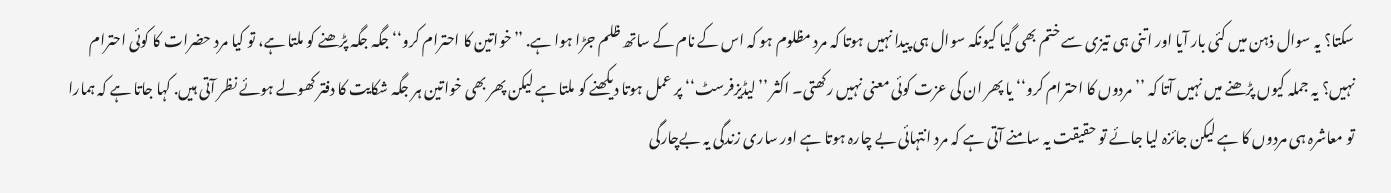سکتا؟ یہ سوال ذہن میں کئی بار آیا اور اتنی ہی تیزی سے ختم بھی گیا کیونکہ سوال ہی پیدا نہیں ہوتا کہ مرد مظلوم ہو کہ اس کے نام کے ساتھ ظلم جڑا ہوا ہے. ’’خواتین کا احترام کرو‘‘ جگہ جگہ پڑھنے کو ملتا ہے، تو کیا مرد حضرات کا کوئی احترام نہیں؟ یہ جملہ کیوں پڑھنے میں نہیں آتا کہ ’’مردوں کا احترام کرو‘‘ یا پھر ان کی عزت کوئی معنی نہیں رکھتی۔ اکثر ’’لیڈیزفرسٹ‘‘ پر عمل ہوتا دیکھنے کو ملتا ہے لیکن پھر بھی خواتین ہر جگہ شکایت کا دفتر کھولے ہوئے نظر آتی ہیں. کہا جاتا ہے کہ ہمارا تو معاشرہ ہی مردوں کا ہے لیکن جائزہ لیا جائے تو حقیقت یہ سامنے آتی ہے کہ مرد انتہائی بے چارہ ہوتا ہے اور ساری زندگی یہ بےچارگی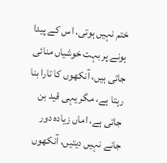ختم نہیں ہوتی. اس کے پیدا ہونے پر بہت خوشیاں منائی جاتی ہیں، آنکھوں کا تارا بنا رہتا ہے، مگر یہی قید بن جاتی ہے، اماں زیادہ دور جانے نہیں دیتیں، آنکھوں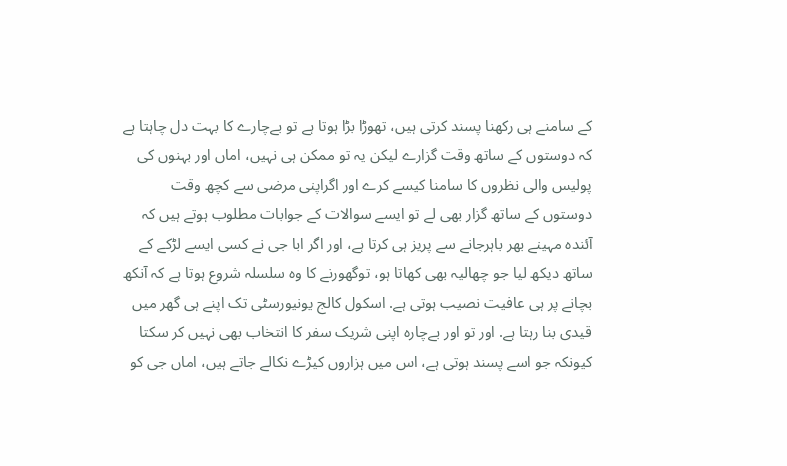کے سامنے ہی رکھنا پسند کرتی ہیں، تھوڑا بڑا ہوتا ہے تو بےچارے کا بہت دل چاہتا ہے کہ دوستوں کے ساتھ وقت گزارے لیکن یہ تو ممکن ہی نہیں، اماں اور بہنوں کی پولیس والی نظروں کا سامنا کیسے کرے اور اگراپنی مرضی سے کچھ وقت دوستوں کے ساتھ گزار بھی لے تو ایسے سوالات کے جوابات مطلوب ہوتے ہیں کہ آئندہ مہینے بھر باہرجانے سے پریز ہی کرتا ہے، اور اگر ابا جی نے کسی ایسے لڑکے کے ساتھ دیکھ لیا جو چھالیہ بھی کھاتا ہو، توگھورنے کا وہ سلسلہ شروع ہوتا ہے کہ آنکھ بچانے پر ہی عافیت نصیب ہوتی ہے. اسکول کالج یونیورسٹی تک اپنے ہی گھر میں قیدی بنا رہتا ہے. اور تو اور بےچارہ اپنی شریک سفر کا انتخاب بھی نہیں کر سکتا کیونکہ جو اسے پسند ہوتی ہے، اس میں ہزاروں کیڑے نکالے جاتے ہیں، اماں جی کو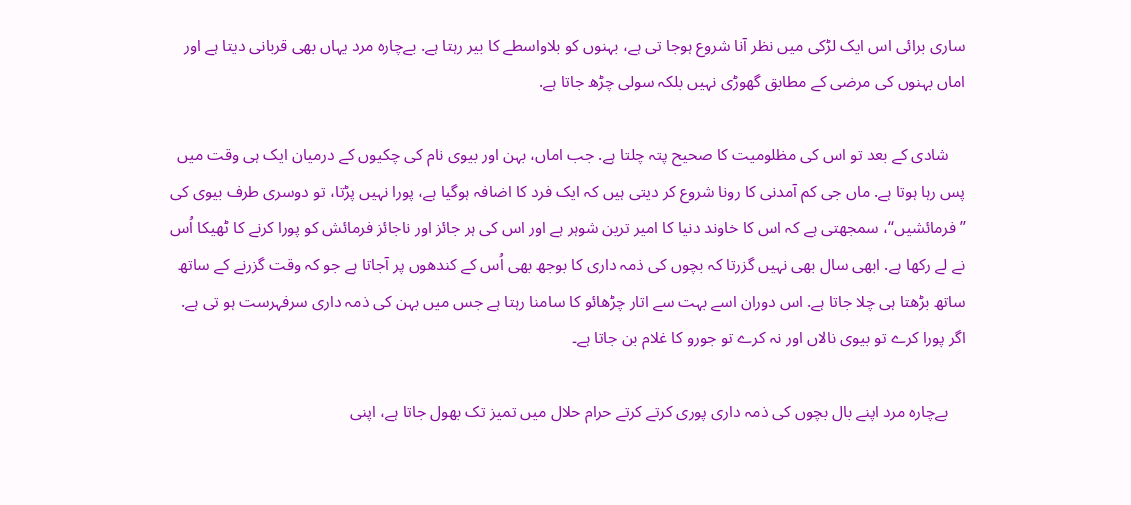ساری برائی اس ایک لڑکی میں نظر آنا شروع ہوجا تی ہے، بہنوں کو بلاواسطے کا بیر رہتا ہے. بےچارہ مرد یہاں بھی قربانی دیتا ہے اور اماں بہنوں کی مرضی کے مطابق گھوڑی نہیں بلکہ سولی چڑھ جاتا ہے.

    شادی کے بعد تو اس کی مظلومیت کا صحیح پتہ چلتا ہے. جب اماں، بہن اور بیوی نام کی چکیوں کے درمیان ایک ہی وقت میں پس رہا ہوتا ہے. ماں جی کم آمدنی کا رونا شروع کر دیتی ہیں کہ ایک فرد کا اضافہ ہوگیا ہے، پورا نہیں پڑتا، تو دوسری طرف بیوی کی ’’فرمائشیں‘‘، سمجھتی ہے کہ اس کا خاوند دنیا کا امیر ترین شوہر ہے اور اس کی ہر جائز اور ناجائز فرمائش کو پورا کرنے کا ٹھیکا اُس نے لے رکھا ہے. ابھی سال بھی نہیں گزرتا کہ بچوں کی ذمہ داری کا بوجھ بھی اُس کے کندھوں پر آجاتا ہے جو کہ وقت گزرنے کے ساتھ ساتھ بڑھتا ہی چلا جاتا ہے. اس دوران اسے بہت سے اتار چڑھائو کا سامنا رہتا ہے جس میں بہن کی ذمہ داری سرفہرست ہو تی ہے. اگر پورا کرے تو بیوی نالاں اور نہ کرے تو جورو کا غلام بن جاتا ہے۔

    بےچارہ مرد اپنے بال بچوں کی ذمہ داری پوری کرتے کرتے حرام حلال میں تمیز تک بھول جاتا ہے، اپنی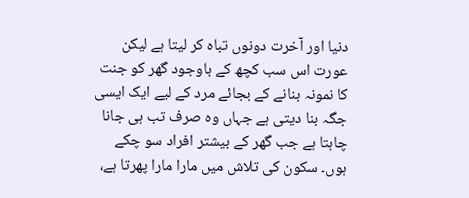دنیا اور آخرت دونوں تباہ کر لیتا ہے لیکن عورت اس سب کچھ کے باوجود گھر کو جنت کا نمونہ بنانے کے بجائے مرد کے لیے ایک ایسی جگہ بنا دیتی ہے جہاں وہ صرف تب ہی جانا چاہتا ہے جب گھر کے بیشتر افراد سو چکے ہوں۔ سکون کی تلاش میں مارا مارا پھرتا ہے،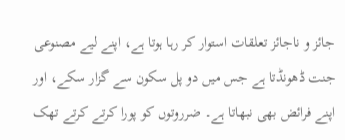جائز و ناجائز تعلقات استوار کر رہا ہوتا ہے، اپنے لیے مصنوعی جنت ڈھونڈتا ہے جس میں دو پل سکون سے گزار سکے، اور اپنے فرائض بھی نبھاتا ہے۔ ضرروتوں کو پورا کرتے کرتے تھک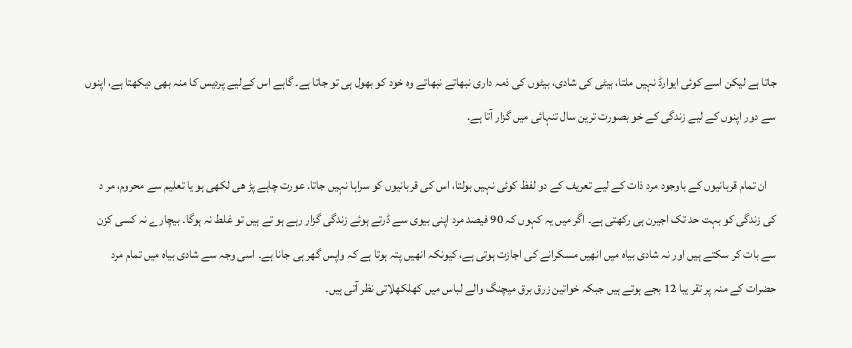جاتا ہے لیکن اسے کوئی ایوارڈ نہیں ملتا، بیٹی کی شادی، بیٹوں کی ذمہ داری نبھاتے نبھاتے وہ خود کو بھول ہی تو جاتا ہے۔ گاہے اس کےلیے پردیس کا منہ بھی دیکھتا ہے، اپنوں سے دور اپنوں کے لیے زندگی کے خو بصورت ترین سال تنہائی میں گزار آتا ہے.

    ان تمام قربانیوں کے باوجود مرد ذات کے لیے تعریف کے دو لفظ کوئی نہیں بولتا، اس کی قربانیوں کو سراہا نہیں جاتا. عورت چاہے پڑ ھی لکھی ہو یا تعلیم سے محروم، مر د کی زندگی کو بہت حد تک اجیرن ہی رکھتی ہے۔ اگر میں یہ کہوں کہ 90 فیصد مرد اپنی بیوی سے ڈرتے ہوئے زندگی گزار رہے ہو تے ہیں تو غلط نہ ہوگا۔ بیچارے نہ کسی کزن سے بات کر سکتے ہیں اور نہ شادی بیاہ میں انھیں مسکرانے کی اجازت ہوتی ہے، کیونکہ انھیں پتہ ہوتا ہے کہ واپس گھر ہی جانا ہے۔ اسی وجہ سے شادی بیاہ میں تمام مرد حضرات کے منہ پر تقر یبا 12 بجے ہوتے ہیں جبکہ خواتین زرق برق میچنگ والے لباس میں کھلکھلاتی نظر آتی ہیں۔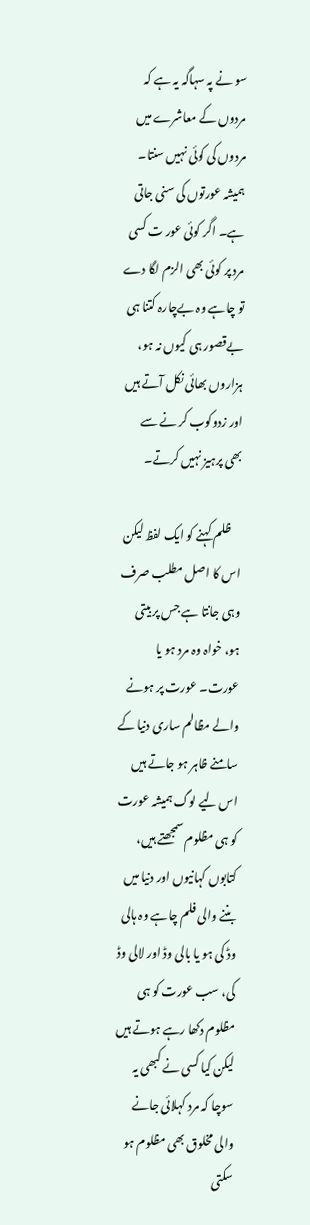سو نے پہ سہاگہ یہ ہے کہ مردوں کے معاشرے میں مردوں کی کوئی نہیں سنتا۔ ہمیشہ عورتوں کی سنی جاتی ہے۔ اگر کوئی عور ت کسی مرد پر کوئی بھی الزم لگا دے تو چاہے وہ بےچارہ کتنا ہی بےقصور ہی کیوں نہ ہو، ہزاروں بھائی نکل آتے ہیں اور زدوکوب کر نے سے بھی پرہیز نہیں کرتے۔

    ظلم کہنے کو ایک لفظ لیکن اس کا اصل مطلب صرف وہی جانتا ہے جس پر بیتی ہو، خواہ وہ مرد ہو یا عورت۔ عورت پر ہونے والے مظالم ساری دنیا کے سامنے ظاہر ہو جاتے ہیں اس لیے لوگ ہمیشہ عورت کو ہی مظلوم سمجھتے ہیں، کتابوں کہانیوں اور دنیا میں بننے والی فلم چاہے وہ ہالی وڈ کی ہو یا بالی وڈ اور لالی وڈ کی، سب عورت کو ہی مظلوم دکھا رہے ہوتے ہیں لیکن کیا کسی نے کبھی یہ سوچا کہ مرد کہلائی جانے والی مخلوق بھی مظلوم ہو سکتی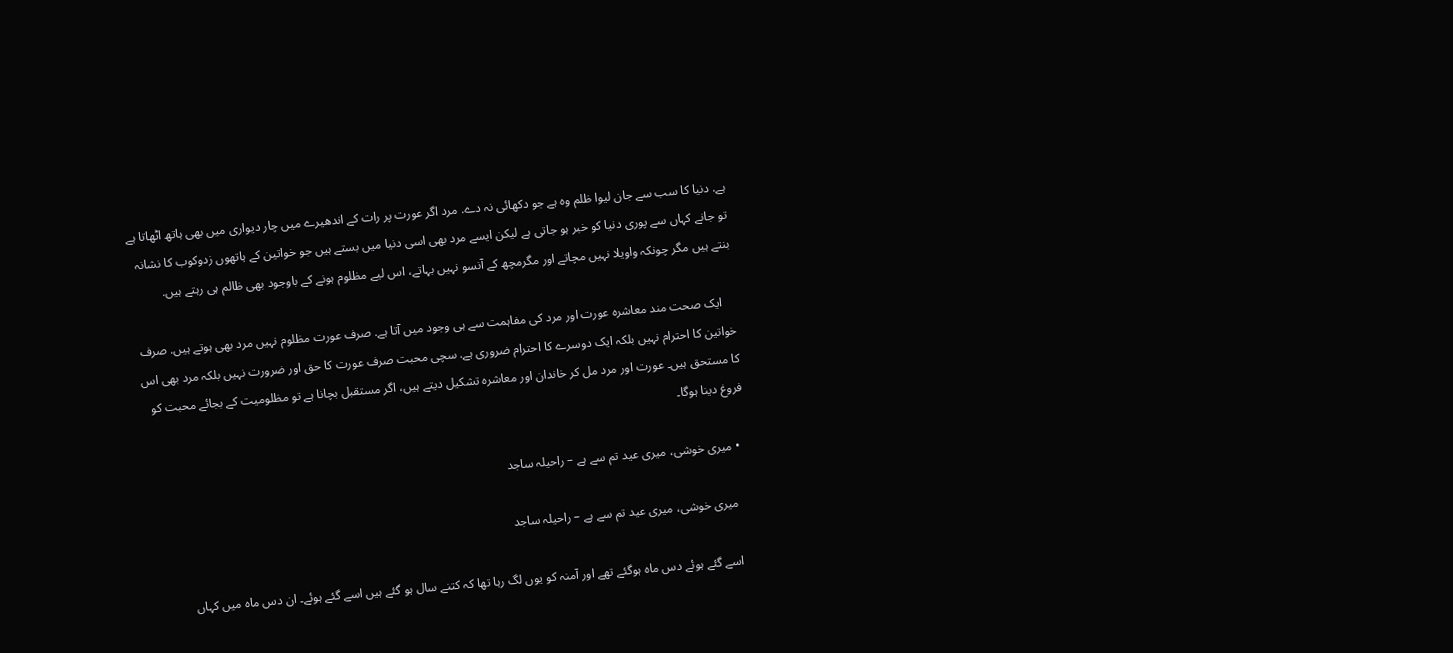ہے. دنیا کا سب سے جان لیوا ظلم وہ ہے جو دکھائی نہ دے. مرد اگر عورت پر رات کے اندھیرے میں چار دیواری میں بھی ہاتھ اٹھاتا ہے تو جانے کہاں سے پوری دنیا کو خبر ہو جاتی ہے لیکن ایسے مرد بھی اسی دنیا میں بستے ہیں جو خواتین کے ہاتھوں زدوکوب کا نشانہ بنتے ہیں مگر چونکہ واویلا نہیں مچاتے اور مگرمچھ کے آنسو نہیں بہاتے، اس لیے مظلوم ہونے کے باوجود بھی ظالم ہی رہتے ہیں.

    ایک صحت مند معاشرہ عورت اور مرد کی مفاہمت سے ہی وجود میں آتا ہے. صرف عورت مظلوم نہیں مرد بھی ہوتے ہیں. صرف خواتین کا احترام نہیں بلکہ ایک دوسرے کا احترام ضروری ہے. سچی محبت صرف عورت کا حق اور ضرورت نہیں بلکہ مرد بھی اس کا مستحق ہیں۔ عورت اور مرد مل کر خاندان اور معاشرہ تشکیل دیتے ہیں، اگر مستقبل بچانا ہے تو مظلومیت کے بجائے محبت کو فروغ دینا ہوگا۔

  • میری خوشی، میری عید تم سے ہے – راحیلہ ساجد

    میری خوشی، میری عید تم سے ہے – راحیلہ ساجد

    اسے گئے ہوئے دس ماہ ہوگئے تھے اور آمنہ کو یوں لگ رہا تھا کہ کتنے سال ہو گئے ہیں اسے گئے ہوئے۔ ان دس ماہ میں کہاں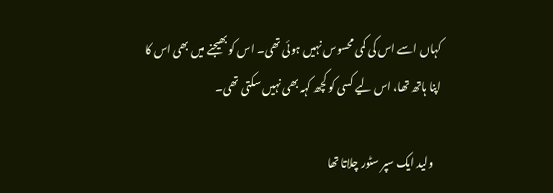کہاں اسے اس کی کمی محسوس نہیں ہوئی تھی۔ اس کو بھیجنے میں بھی اس کا اپنا ہاتھ تھا، اس لیے کسی کو کچھ کہہ بھی نہیں سکتی تھی۔

    ولید ايک سپر سٹور چلاتا تھا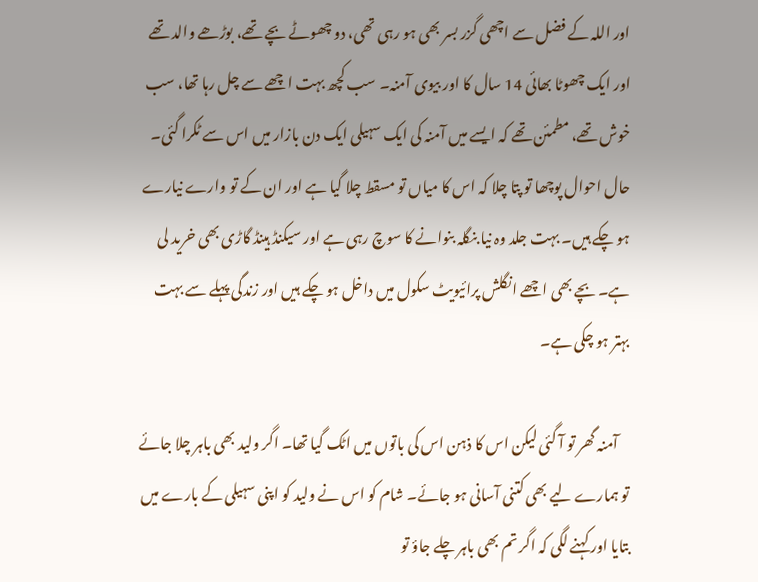اور اللہ کے فضل سے اچھی گزر بسر بھی ہو رہی تھی، دو چھوٹے بچے تھے، بوڑھے والد تھے اور ایک چھوٹا بھائی 14 سال کا اور بیوی آمنہ۔ سب کچھ بہت اچھے سے چل رہا تھا، سب خوش تھے، مطمئن تھے کہ ایسے میں آمنہ کی ایک سہیلی ایک دن بازار میں اس سے ٹکرا گئی۔ حال احوال پوچھا تو پتا چلا کہ اس کا میاں تو مسقط چلا گیا ہے اور ان کے تو وارے نیارے ہو چکے ہیں۔ بہت جلد وہ نیا بنگلہ بنوانے کا سوچ رہی ہے اور سیکنڈ ہینڈ گاڑی بھی خرید لی ہے۔ بچے بھی اچھے انگلش پرائیویٹ سکول ميں داخل ہو چکے ہیں اور زندگی پہلے سے بہت بہتر ہو چکی ہے۔

    آمنہ گھر تو آ گئی لیکن اس کا ذہن اس کی باتوں میں اٹک گیا تھا۔ اگر ولید بھی باہر چلا جائے تو ہمارے لیے بھی کتنی آسانی ہو جائے۔ شام کو اس نے ولید کو اپنی سہیلی کے بارے ميں بتایا اور کہنے لگی کہ اگر تم بھی باہر چلے جاؤ تو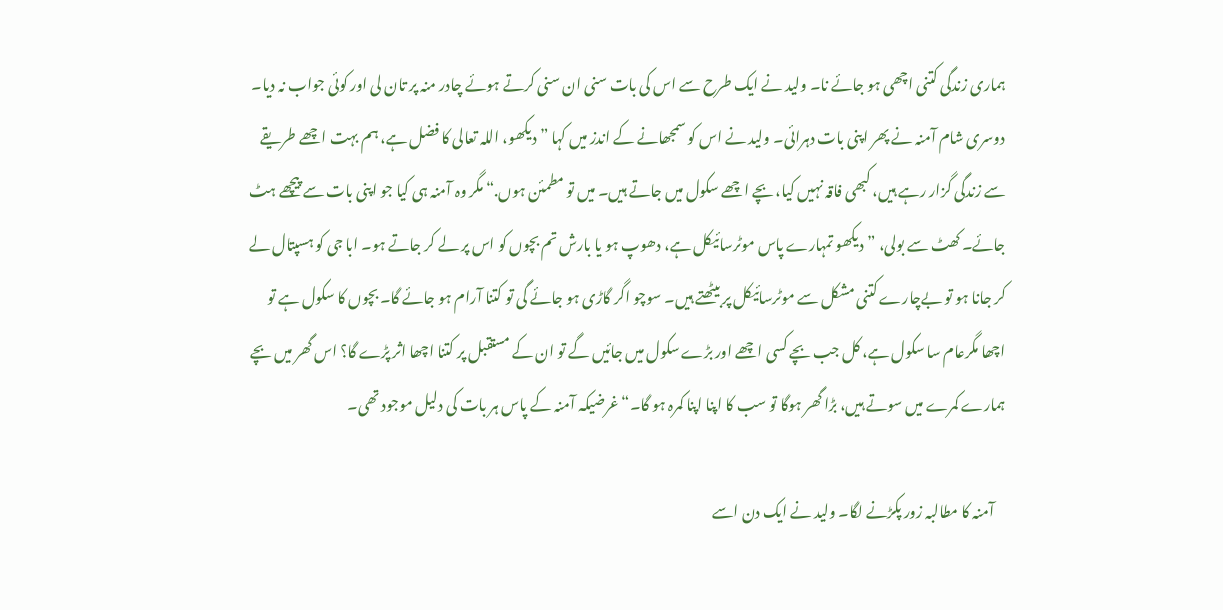ہماری زندگی کتنی اچھی ہو جائے نا۔ ولید نے ایک طرح سے اس کی بات سنی ان سنی کرتے ہوئے چادر منہ پر تان لی اور کوئی جواب نہ ديا۔ دوسری شام آمنہ نے پھر اپنی بات دہرائی۔ ولید نے اس کو سمجھانے کے اندز میں کہا ”دیکھو، اللہ تعالی کا فضل ہے، ہم بہت اچھے طریقے سے زندگی گزار رہے ہیں، کبھی فاقہ نہیں کیا، بچے اچھے سکول میں جاتے ہیں۔ میں تو مطمئن ہوں.“ مگر وہ آمنہ ہی کیا جو اپنی بات سے پیچھے ہٹ جائے۔ کھٹ سے بولی، ”دیکھو تمہارے پاس موٹرسائیکل ہے، دھوپ ہو یا بارش تم بچوں کو اس پر لے کر جاتے ہو۔ ابا جی کو ہسپتال لے کر جانا ہو تو بےچارے کتنی مشکل سے موٹرسائیکل پر بیٹھتے ہیں۔ سوچو اگر گاڑی ہو جائے گی تو کتنا آرام ہو جائے گا۔ بچوں کا سکول ہے تو اچھا مگرعام سا سکول ہے، کل جب بچے کسی اچھے اور بڑے سکول ميں جائیں گے تو ان کے مستقبل پر کتنا اچھا اثر پڑے گا؟ اس گھر میں بچے ہمارے کمرے میں سوتے ہیں، بڑا گھر ہوگا تو سب کا اپنا اپنا کمرہ ہو گا۔“ غرضیکہ آمنہ کے پاس ہر بات کی دلیل موجود تھی۔

    آمنہ کا مطالبہ زور پکڑنے لگا۔ ولید نے ایک دن اسے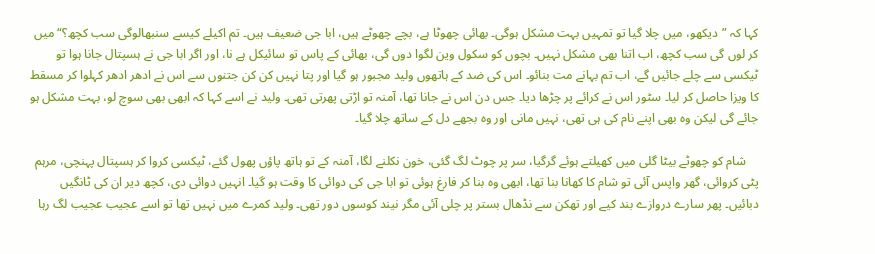کہا کہ ”دیکھو، میں چلا گیا تو تمہیں بہت مشکل ہوگی۔ بھائی چھوٹا ہے، بچے چھوٹے ہیں، ابا جی ضعیف ہیں۔ تم اکیلے کیسے سنبھالوگی سب کچھ؟“ میں کر لوں گی سب کچھ، اب اتنا بھی مشکل نہیں۔ بچوں کو سکول وین لگوا دوں گی، بھائی کے پاس تو سائیکل ہے نا، اور اگر ابا جی نے ہسپتال جانا ہوا تو ٹیکسی سے چلے جائیں گے، اب تم بہانے مت بنائو۔ اس کی ضد کے ہاتھوں ولید مجبور ہو گیا اور پتا نہیں کن کن جتنوں سے اس نے ادھر ادھر کہلوا کر مسقط کا ویزا حاصل کر لیا۔ سٹور اس نے کرائے پر چڑھا دیا۔ جس دن اس نے جانا تھا، آمنہ تو اڑتی پھرتی تھی۔ ولید نے اسے کہا کہ ابھی بھی سوچ لو، بہت مشکل ہو جائے گی لیکن وہ بھی اپنے نام کی ہی تھی، نہیں مانی اور وہ بجھے دل کے ساتھ چلا گیا۔

    شام کو چھوٹے بيٹا گلی میں کھیلتے ہوئے گرگیا، سر پر چوٹ لگ گئی، خون نکلنے لگا، آمنہ کے تو ہاتھ پاؤں پھول گئے، ٹیکسی کروا کر ہسپتال پہنچی، مرہم پٹی کروائی، گھر واپس آئی تو شام کا کھانا بنا تھا، ابھی وہ بنا کر فارغ ہوئی تو ابا جی کی دوائی کا وقت ہو گیا۔ انہیں دوائی دی، کچھ دیر ان کی ٹانگیں دبائیں۔ پھر سارے دروازے بند کیے اور تھکن سے نڈھال بستر پر چلی آئی مگر نیند کوسوں دور تھی۔ ولید کمرے میں نہیں تھا تو اسے عجیب عجیب لگ رہا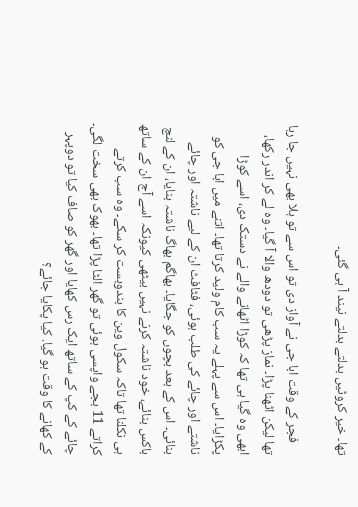تھا۔ خیر کروٹیں بدلتے بدلتے نیند آ ہی گئی۔

    فجر کے وقت ابا جی نے آواز دی تو اس سے تو ہلا بھی نہیں جا رہا تھا لیکن اٹھنا پڑا۔ نماز پڑھی تو دودھ والا آ گیا۔ وہ لے کر اندر رکھا، ابھی وہ گیا ہی تھا کہ کوڑا اٹھانے والے نے دستک دی، اسے کوڑا پکڑایا۔ اس سے پہلے یہ سب کام ولید کرتا تھا۔ اتنے میں ابا جی کو ناشتے اور چائے کی طلب ہوئی، فٹافٹ ان کے لیے ناشتہ اور چائے بنائی۔ اس کے بعد بچوں کو جگایا۔ بھاگم بھاگ ناشتہ بنایا، ان کے لنچ باکس بنائے، خود ناشتہ کرنے نہیں بیٹھی کیونکہ اسے آج ان کے ساتھ ہی نکلنا تھا تاکہ سکول وین کا بندوبست کر سکے۔ وہ سب کرتے کراتے 11 بجے واپسی ہوئی تو گھر الٹا پڑا تھا۔ بھوک بھی سخت لگی۔ چائے کے کپ کے ساتھ ایک رس کھایا اور گھر کو صاف کیا تو دوپہر کے کھانے کا وقت ہو گیا. کیا پکایا جائے؟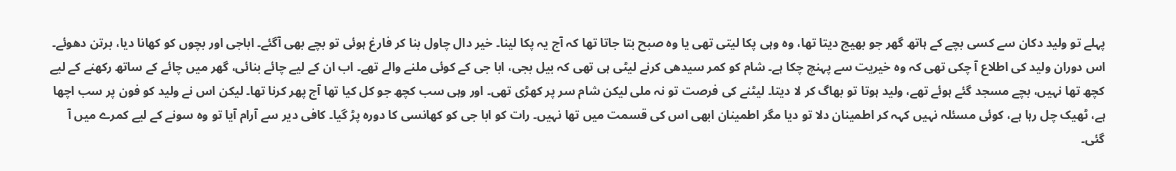پہلے تو ولید دکان سے کسی بچے کے ہاتھ گھر جو بھیج دیتا تھا، وہ وہی پکا لیتی تھی یا وہ صبح بتا جاتا تھا کہ آج یہ پکا لينا۔ خیر دال چاول بنا کر فارغ ہوئی تو بچے بھی آگئے۔ اباجی اور بچوں کو کھانا دیا، برتن دھوئے۔ اس دوران ولید کی اطلاع آ چکی تھی کہ وہ خیریت سے پہنچ چکا ہے۔ شام کو کمر سیدھی کرنے لیٹی ہی تھی کہ بیل بجی، ابا جی کے کوئی ملنے والے تھے۔ اب ان کے لیے چائے بنائی، گھر میں چائے کے ساتھ رکھنے کے لیے کچھ تھا نہیں، بچے مسجد گئے ہوئے تھے، ولید ہوتا تو بھاگ کر لا دیتا۔ لیٹنے کی فرصت تو نہ ملی لیکن شام سر پر کھڑی تھی۔ اور وہی سب کچھ جو کل کیا تھا آج پھر کرنا تھا۔ لیکن اس نے ولید کو فون پر سب اچھا ہے، ٹھیک چل رہا ہے، کوئی مسئلہ نہیں کہہ کر اطمينان دلا تو دیا مگر اطمینان ابھی اس کی قسمت میں تھا نہیں۔ رات کو ابا جی کو کھانسی کا دورہ پڑ گيا۔ کافی دیر سے آرام آیا تو وہ سونے کے لیے کمرے میں آ گئی۔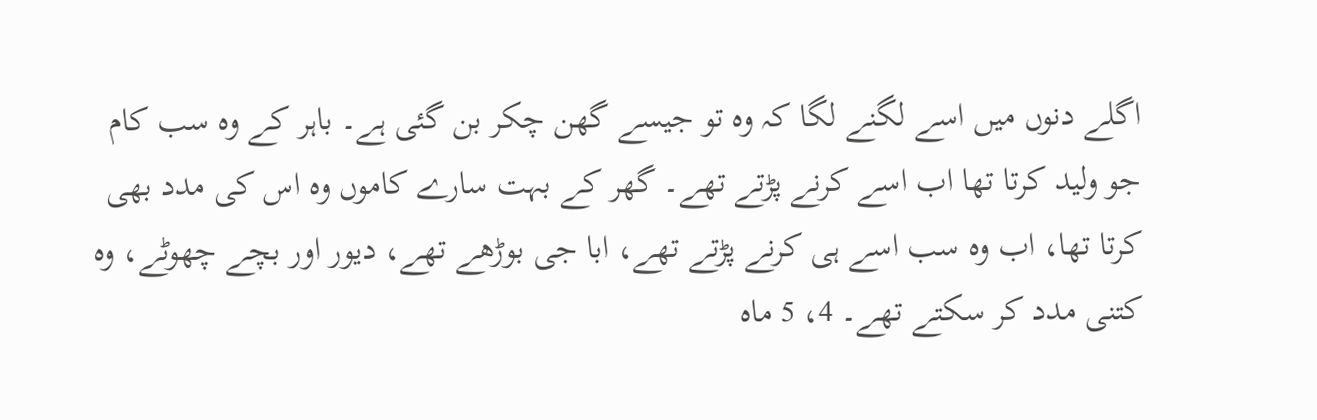اگلے دنوں میں اسے لگنے لگا کہ وہ تو جیسے گھن چکر بن گئی ہے۔ باہر کے وہ سب کام جو ولید کرتا تھا اب اسے کرنے پڑتے تھے۔ گھر کے بہت سارے کاموں وہ اس کی مدد بھی کرتا تھا، اب وہ سب اسے ہی کرنے پڑتے تھے، ابا جی بوڑھے تھے، دیور اور بچے چھوٹے، وہ کتنی مدد کر سکتے تھے۔ 4، 5 ماہ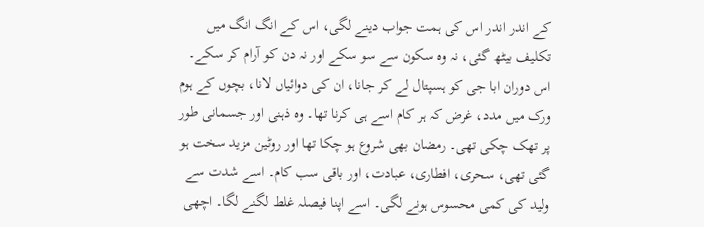کے اندر اندر اس کی ہمت جواب دینے لگی، اس کے انگ انگ میں تکلیف بیٹھ گئی، نہ وہ سکون سے سو سکے اور نہ دن کو آرام کر سکے۔ اس دوران ابا جی کو ہسپتال لے کر جانا، ان کی دوائیاں لانا، بچوں کے ہوم ورک میں مدد، غرض کہ ہر کام اسے ہی کرنا تھا۔ وہ ذہنی اور جسمانی طور پر تھک چکی تھی۔ رمضان بھی شروع ہو چکا تھا اور روٹین مزید سخت ہو گئی تھی، سحری، افطاری، عبادت، اور باقی سب کام۔ اسے شدت سے ولید کی کمی محسوس ہونے لگی۔ اسے اپنا فيصلہ غلط لگنے لگا۔ اچھی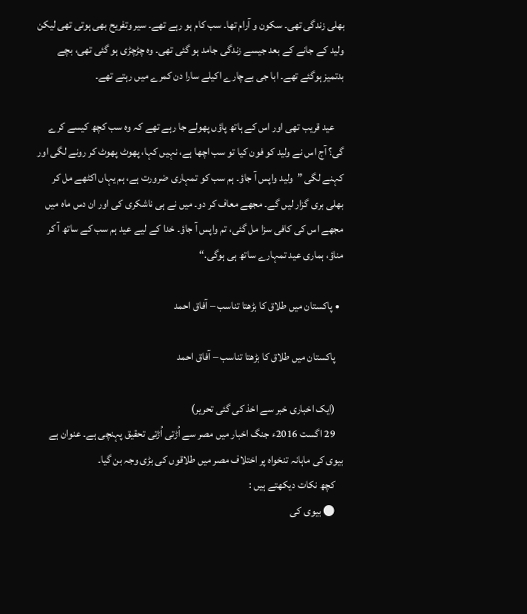بھلی زندگی تھی۔ سکون و آرام تھا۔ سب کام ہو رہے تھے۔ سیر وتفریح بھی ہوتی تھی لیکن ولید کے جانے کے بعد جیسے زندگی جامد ہو گئی تھی۔ وہ چڑچڑی ہو گئی تھی، بچے بدتمیز ہوگئے تھے۔ ابا جی بےچارے اکیلے سارا دن کمرے میں رہتے تھے۔

    عید قريب تھی اور اس کے ہاتھ پاؤں پھولے جا رہے تھے کہ وہ سب کچھ کیسے کرے گی؟ آج اس نے ولید کو فون کیا تو سب اچھا ہے، نہیں کہا، پھوٹ پھوٹ کر رونے لگی اور کہنے لگی ”ولید واپس آ جاؤ۔ ہم سب کو تمہاری ضرورت ہے، ہم یہاں اکٹھے مل کر بھلی بری گزار لیں گے۔ مجھے معاف کر دو۔ میں نے ہی ناشکری کی اور ان دس ماہ میں مجھے اس کی کافی سزا مل گئی، تم واپس آ جاؤ۔ خدا کے لیے عید ہم سب کے ساتھ آ کر مناؤ، ہماری عید تمہارے ساتھ ہی ہوگی.“

  • پاکستان میں طلاق کا بڑھتا تناسب – آفاق احمد

    پاکستان میں طلاق کا بڑھتا تناسب – آفاق احمد

    (ایک اخباری خبر سے اخذ کی گئی تحریر)
    29 اگست 2016ء جنگ اخبار میں مصر سے اُڑتی اُڑتی تحقیق پہنچی ہے۔ عنوان ہے بیوی کی ماہانہ تنخواہ پر اختلاف مصر میں طلاقوں کی بڑی وجہ بن گیا۔
    کچھ نکات دیکھتے ہیں :
    ● بیوی کی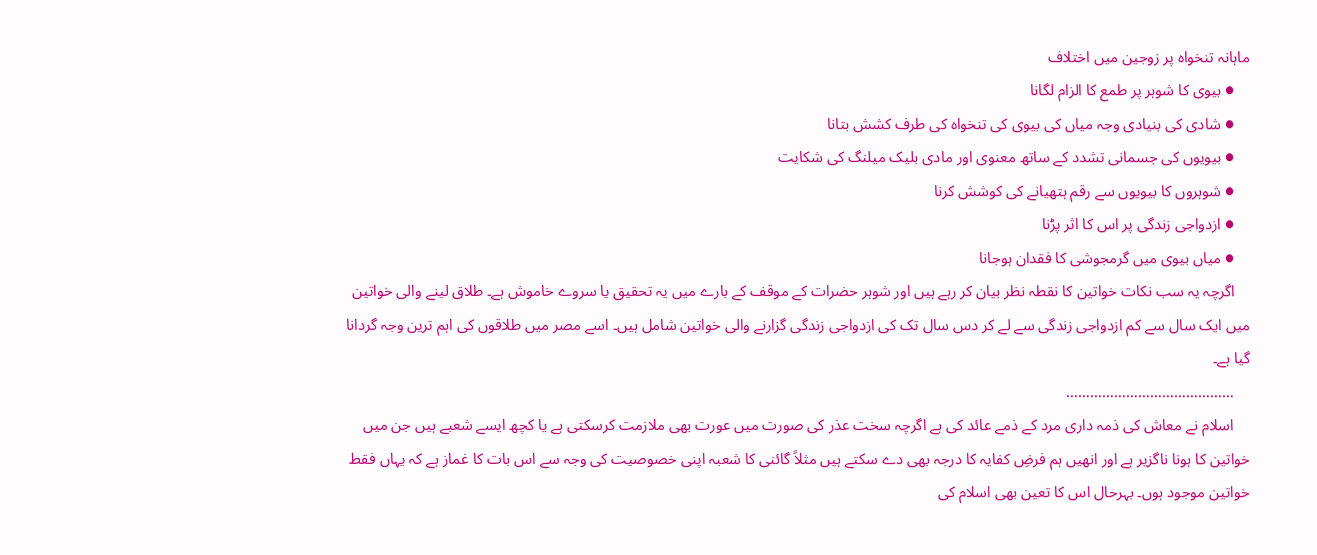ماہانہ تنخواہ پر زوجین میں اختلاف
    ● بیوی کا شوہر پر طمع کا الزام لگانا
    ● شادی کی بنیادی وجہ میاں کی بیوی کی تنخواہ کی طرف کشش بتانا
    ● بیویوں کی جسمانی تشدد کے ساتھ معنوی اور مادی بلیک میلنگ کی شکایت
    ● شوہروں کا بیویوں سے رقم ہتھیانے کی کوشش کرنا
    ● ازدواجی زندگی پر اس کا اثر پڑنا
    ● میاں بیوی میں گرمجوشی کا فقدان ہوجانا
    اگرچہ یہ سب نکات خواتین کا نقطہ نظر بیان کر رہے ہیں اور شوہر حضرات کے موقف کے بارے میں یہ تحقیق یا سروے خاموش ہے۔ طلاق لینے والی خواتین میں ایک سال سے کم ازدواجی زندگی سے لے کر دس سال تک کی ازدواجی زندگی گزارنے والی خواتین شامل ہیں۔ اسے مصر میں طلاقوں کی اہم ترین وجہ گردانا گیا ہے۔
    ……………………………………
    اسلام نے معاش کی ذمہ داری مرد کے ذمے عائد کی ہے اگرچہ سخت عذر کی صورت میں عورت بھی ملازمت کرسکتی ہے یا کچھ ایسے شعبے ہیں جن میں خواتین کا ہونا ناگزیر ہے اور انھیں ہم فرضِ کفایہ کا درجہ بھی دے سکتے ہیں مثلاً گائنی کا شعبہ اپنی خصوصیت کی وجہ سے اس بات کا غماز ہے کہ یہاں فقط خواتین موجود ہوں۔ بہرحال اس کا تعین بھی اسلام کی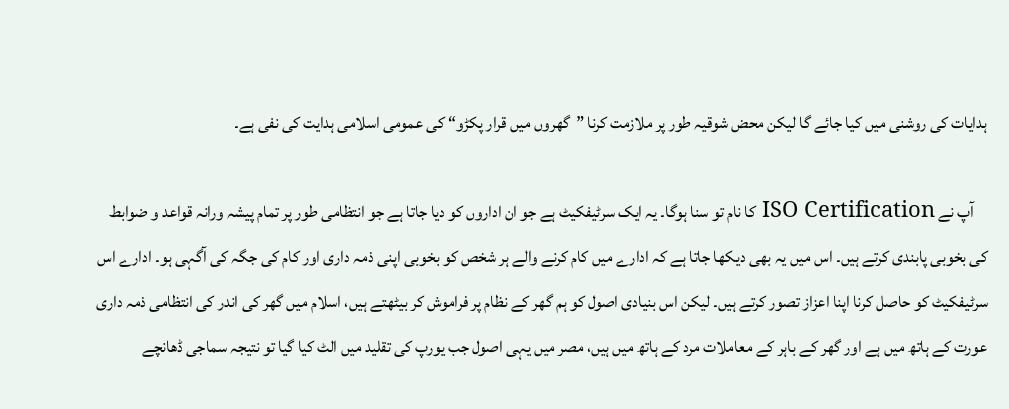ہدایات کی روشنی میں کیا جائے گا لیکن محض شوقیہ طور پر ملازمت کرنا ”گھروں میں قرار پکڑو“ کی عمومی اسلامی ہدایت کی نفی ہے۔

    آپ نے ISO Certification کا نام تو سنا ہوگا۔ یہ ایک سرٹیفکیٹ ہے جو ان اداروں کو دیا جاتا ہے جو انتظامی طور پر تمام پیشہ ورانہ قواعد و ضوابط کی بخوبی پابندی کرتے ہیں۔ اس میں یہ بھی دیکھا جاتا ہے کہ ادارے میں کام کرنے والے ہر شخص کو بخوبی اپنی ذمہ داری اور کام کی جگہ کی آگہی ہو۔ ادارے اس سرٹیفکیٹ کو حاصل کرنا اپنا اعزاز تصور کرتے ہیں۔ لیکن اس بنیادی اصول کو ہم گھر کے نظام پر فراموش کر بیٹھتے ہیں، اسلام میں گھر کی اندر کی انتظامی ذمہ داری عورت کے ہاتھ میں ہے اور گھر کے باہر کے معاملات مرد کے ہاتھ میں ہیں، مصر میں یہی اصول جب یورپ کی تقلید میں الٹ کیا گیا تو نتیجہ سماجی ڈھانچے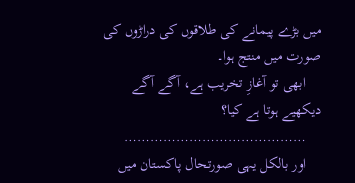میں بڑے پیمانے کی طلاقوں کی دراڑوں کی صورت میں منتج ہوا۔
    ابھی تو آغازِ تخریب ہے، آگے آگے دیکھیے ہوتا ہے کیا؟
    ……………………………………
    اور بالکل یہی صورتحال پاکستان میں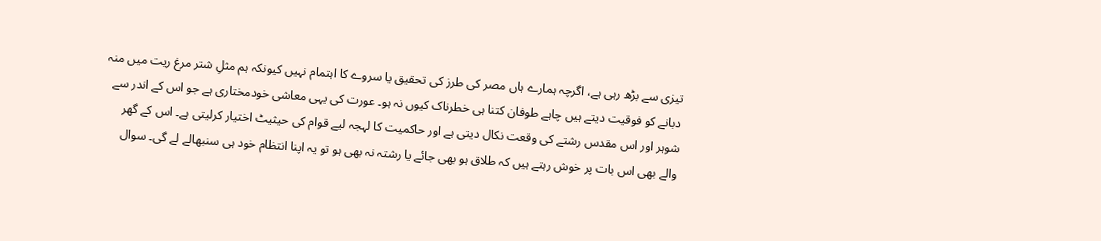تیزی سے بڑھ رہی ہے، اگرچہ ہمارے ہاں مصر کی طرز کی تحقیق یا سروے کا اہتمام نہیں کیونکہ ہم مثلِ شتر مرغ ریت میں منہ دبانے کو فوقیت دیتے ہیں چاہے طوفان کتنا ہی خطرناک کیوں نہ ہو۔ عورت کی یہی معاشی خودمختاری ہے جو اس کے اندر سے شوہر اور اس مقدس رشتے کی وقعت نکال دیتی ہے اور حاکمیت کا لہجہ لیے قوام کی حیثیٹ اختیار کرلیتی ہے۔ اس کے گھر والے بھی اس بات پر خوش رہتے ہیں کہ طلاق ہو بھی جائے یا رشتہ نہ بھی ہو تو یہ اپنا انتظام خود ہی سنبھالے لے گی۔ سوال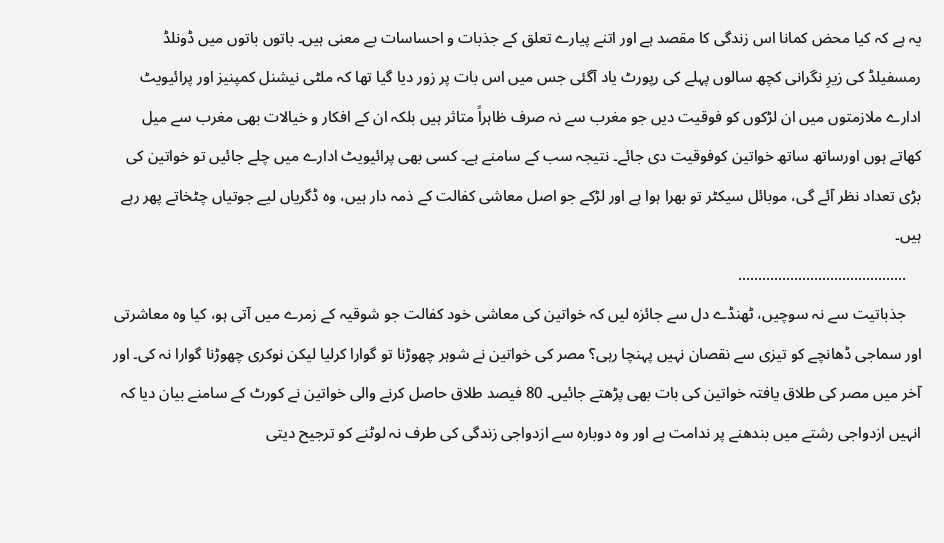یہ ہے کہ کیا محض کمانا اس زندگی کا مقصد ہے اور اتنے پیارے تعلق کے جذبات و احساسات بے معنی ہیں۔ باتوں باتوں میں ڈونلڈ رمسفیلڈ کی زیرِ نگرانی کچھ سالوں پہلے کی رپورٹ یاد آگئی جس میں اس بات پر زور دیا گیا تھا کہ ملٹی نیشنل کمپنیز اور پرائیویٹ ادارے ملازمتوں میں ان لڑکوں کو فوقیت دیں جو مغرب سے نہ صرف ظاہراً متاثر ہیں بلکہ ان کے افکار و خیالات بھی مغرب سے میل کھاتے ہوں اورساتھ ساتھ خواتین کوفوقیت دی جائے۔ نتیجہ سب کے سامنے ہے۔ کسی بھی پرائیویٹ ادارے میں چلے جائیں تو خواتین کی بڑی تعداد نظر آئے گی، موبائل سیکٹر تو بھرا ہوا ہے اور لڑکے جو اصل معاشی کفالت کے ذمہ دار ہیں، وہ ڈگریاں لیے جوتیاں چٹخاتے پھر رہے ہیں۔
    ……………………………………
    جذباتیت سے نہ سوچیں، ٹھنڈے دل سے جائزہ لیں کہ خواتین کی معاشی خود کفالت جو شوقیہ کے زمرے میں آتی ہو، کیا وہ معاشرتی اور سماجی ڈھانچے کو تیزی سے نقصان نہیں پہنچا رہی؟ مصر کی خواتین نے شوہر چھوڑنا تو گوارا کرلیا لیکن نوکری چھوڑنا گوارا نہ کی۔ اور آخر میں مصر کی طلاق یافتہ خواتین کی بات بھی پڑھتے جائیں۔ 80 فیصد طلاق حاصل کرنے والی خواتین نے کورٹ کے سامنے بیان دیا کہ انہیں ازدواجی رشتے میں بندھنے پر ندامت ہے اور وہ دوبارہ سے ازدواجی زندگی کی طرف نہ لوٹنے کو ترجیح دیتی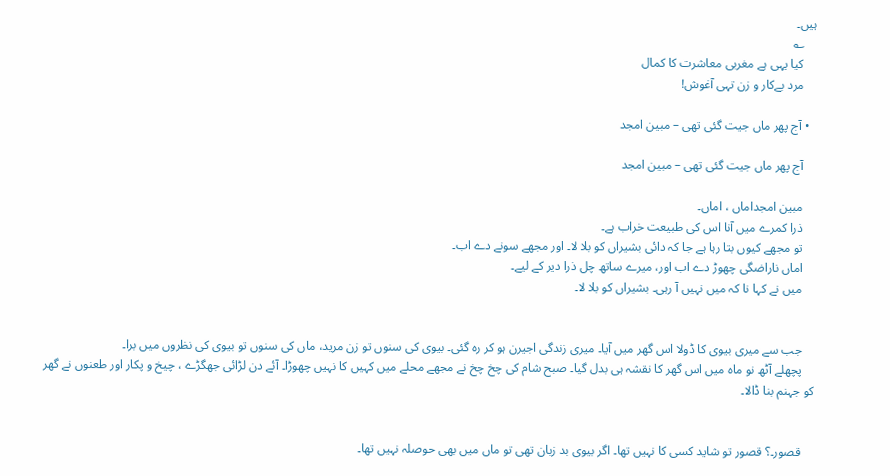ہیں۔
    ؎
    کیا یہی ہے مغربی معاشرت کا کمال
    مرد بےکار و زن تہی آغوش!

  • آج پھر ماں جیت گئی تھی – مبین امجد

    آج پھر ماں جیت گئی تھی – مبین امجد

    مبین امجداماں ، اماں۔
    ذرا کمرے میں آنا اس کی طبیعت خراب ہے۔
    تو مجھے کیوں بتا رہا ہے جا کہ دائی بشیراں کو بلا لا۔ اور مجھے سونے دے اب۔
    اماں ناراضگی چھوڑ دے اب اور، میرے ساتھ چل ذرا دیر کے لیے۔
    میں نے کہا نا کہ میں نہیں آ رہی۔ بشیراں کو بلا لا۔


    جب سے میری بیوی کا ڈولا اس گھر میں آیا۔ میری زندگی اجیرن ہو کر رہ گئی۔ بیوی کی سنوں تو زن مرید، ماں کی سنوں تو بیوی کی نظروں میں برا۔
    پچھلے آٹھ نو ماہ میں اس گھر کا نقشہ ہی بدل گیا۔ صبح شام کی چخ چخ نے مجھے محلے میں کہیں کا نہیں چھوڑا۔ آئے دن لڑائی جھگڑے ، چیخ و پکار اور طعنوں نے گھر کو جہنم بنا ڈالا۔


    قصور۔؟ قصور تو شاید کسی کا نہیں تھا۔ اگر بیوی بد زبان تھی تو ماں میں بھی حوصلہ نہیں تھا۔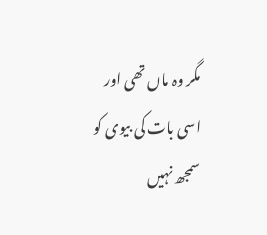مگر وہ ماں تھی اور اسی بات کی بیوی کو سمجھ نہیں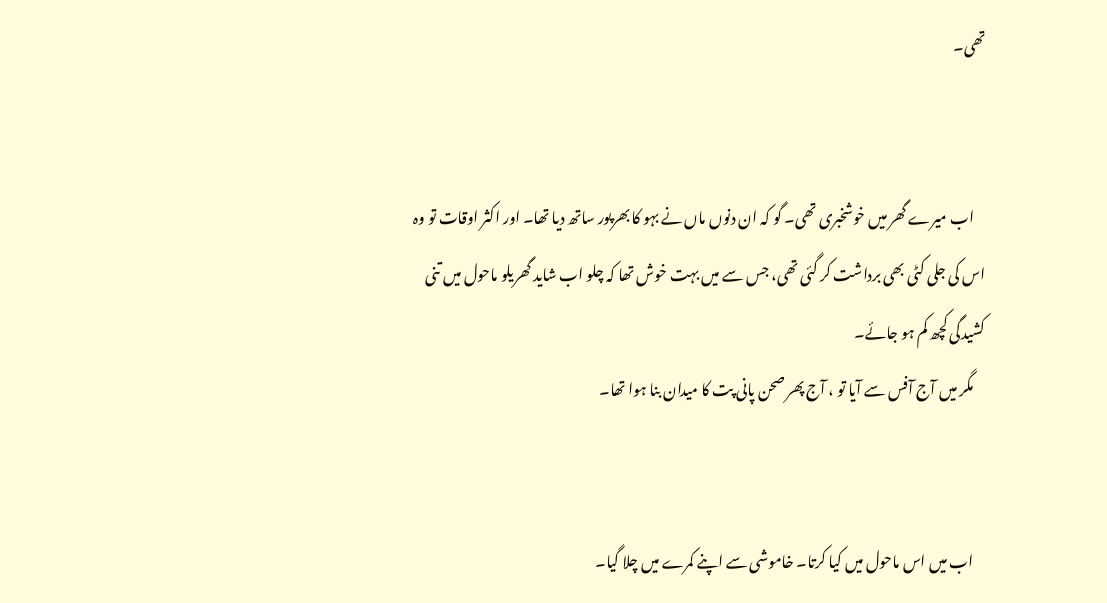تھی۔


    اب میرے گھر میں خوشخبری تھی۔ گو کہ ان دنوں ماں نے بہو کا بھرپور ساتھ دیا تھا۔ اور اکثر اوقات تو وہ اس کی جلی کٹی بھی برداشت کر گئی تھی، جس سے میں بہت خوش تھا کہ چلو اب شاید گھریلو ماحول میں تنی کشیدگی کچھ کم ہو جائے۔
    مگر میں آج آفس سے آیا تو ، آج پھر صحن پانی پت کا میدان بنا ہوا تھا۔


    اب میں اس ماحول میں کیا کرتا۔ خاموشی سے اپنے کمرے میں چلا گیا۔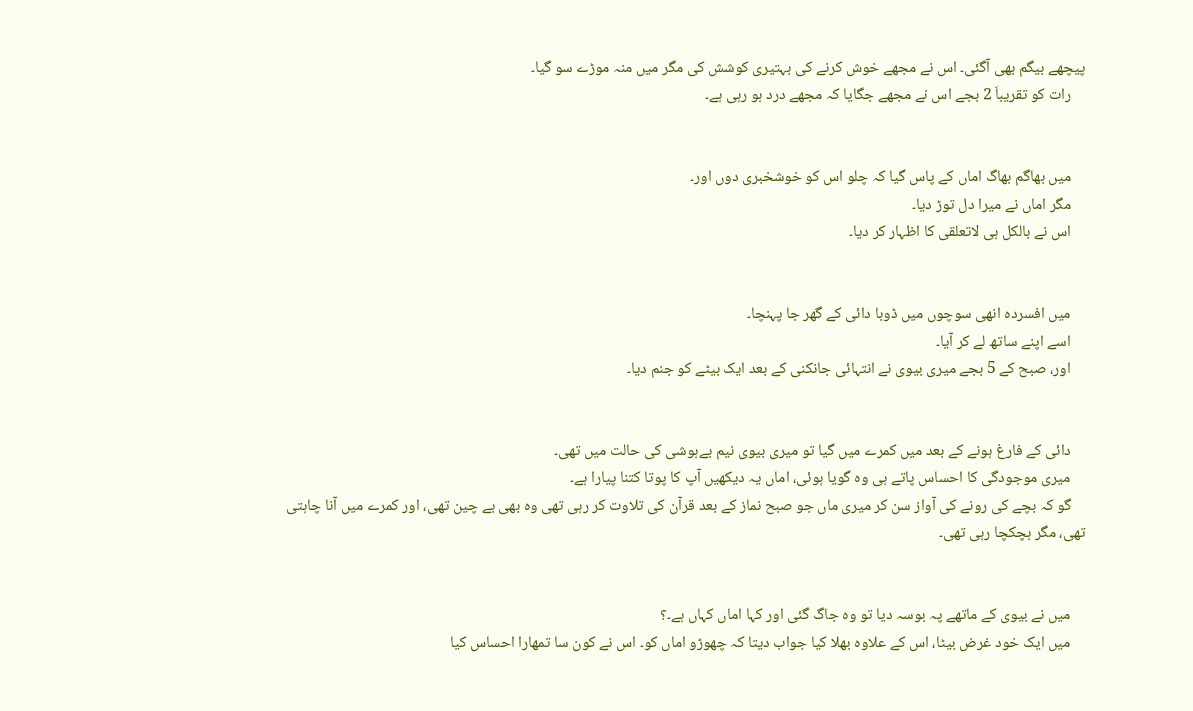پیچھے بیگم بھی آگئی۔ اس نے مجھے خوش کرنے کی بہتیری کوشش کی مگر میں منہ موڑے سو گیا۔
    رات کو تقریباَ 2 بجے اس نے مجھے جگایا کہ مجھے درد ہو رہی ہے۔


    میں بھاگم بھاگ اماں کے پاس گیا کہ چلو اس کو خوشخبری دوں اور۔
    مگر اماں نے میرا دل توڑ دیا۔
    اس نے بالکل ہی لاتعلقی کا اظہار کر دیا۔


    میں افسردہ انھی سوچوں میں ڈوبا دائی کے گھر جا پہنچا۔
    اسے اپنے ساتھ لے کر آیا۔
    اور، صبح کے 5 بجے میری بیوی نے انتہائی جانکنی کے بعد ایک بیٹے کو جنم دیا۔


    دائی کے فارغ ہونے کے بعد میں کمرے میں گیا تو میری بیوی نیم بےہوشی کی حالت میں تھی۔
    میری موجودگی کا احساس پاتے ہی وہ گویا ہوئی، اماں یہ دیکھیں آپ کا پوتا کتنا پیارا ہے۔
    گو کہ بچے کی رونے کی آواز سن کر میری ماں جو صبح نماز کے بعد قرآن کی تلاوت کر رہی تھی وہ بھی بے چین تھی، اور کمرے میں آنا چاہتی تھی، مگر ہچکچا رہی تھی۔


    میں نے بیوی کے ماتھے پہ بوسہ دیا تو وہ جاگ گئی اور کہا اماں کہاں ہے۔؟
    میں ایک خود غرض بیٹا، اس کے علاوہ بھلا کیا جواب دیتا کہ چھوڑو اماں کو۔ اس نے کون سا تمھارا احساس کیا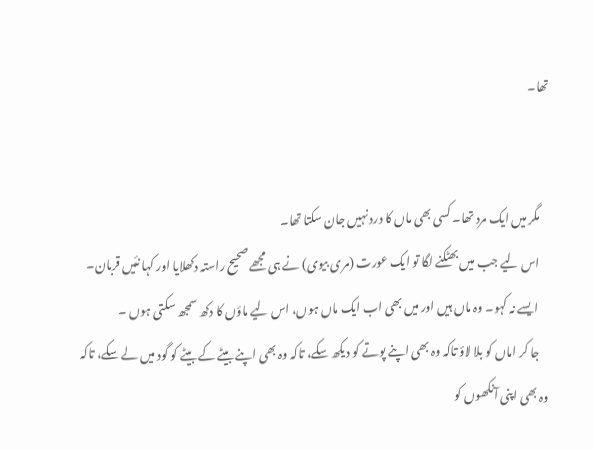تھا۔


    مگر میں ایک مرد تھا۔ کسی بھی ماں کا درد نہیں جان سکتا تھا۔
    اس لیے جب میں بھٹکنے لگا تو ایک عورت (مری بیوی) نے ہی مجھے صحیح راستہ دکھلایا اور کہا نئیں قربان۔
    ایسے نہ کہو۔ وہ ماں ہیں اور میں بھی اب ایک ماں ہوں، اس لیے ماؤں کا دکھ سمجھ سکتی ہوں ۔
    جا کر اماں کو بلا لاؤ تاکہ وہ بھی اپنے پوتے کو دیکھ سکے، تاکہ وہ بھی اپنے بیٹے کے بیٹے کو گود میں لے سکے، تاکہ وہ بھی اپنی آنکھوں کو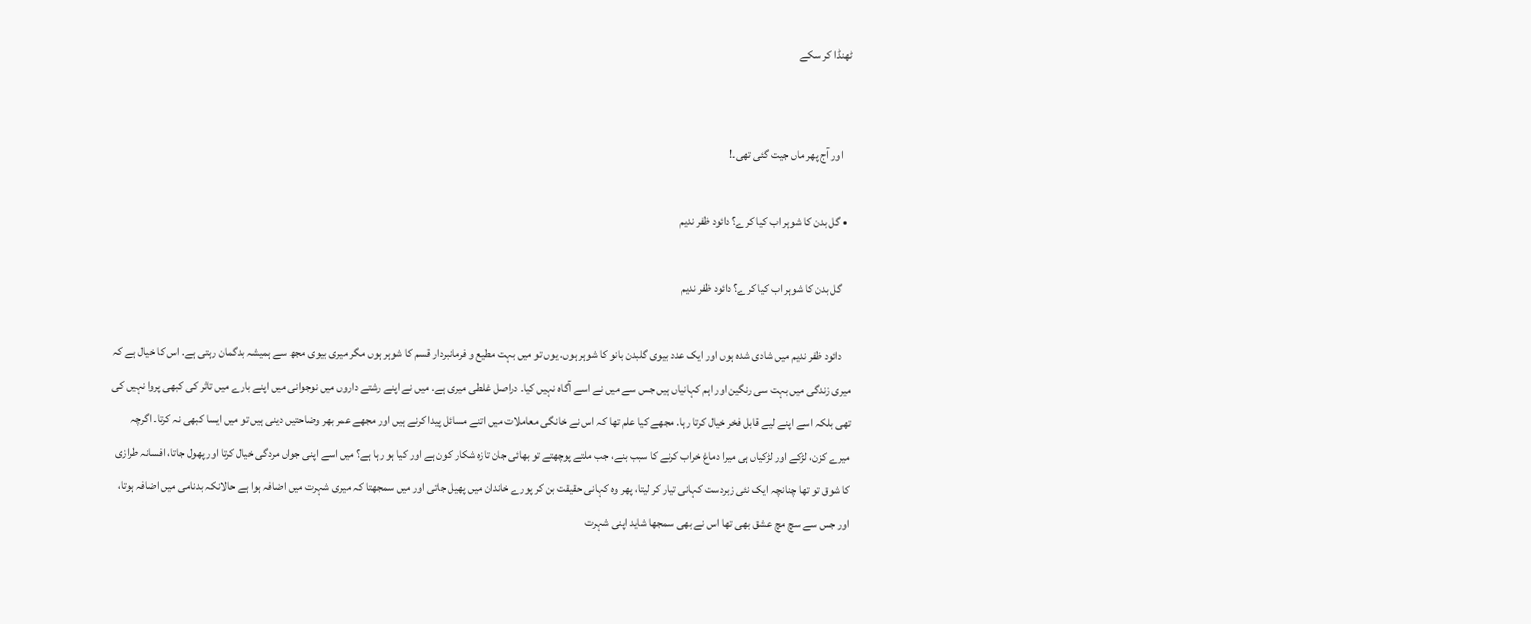ٹھنڈا کر سکے


    اور آج پھر ماں جیت گئی تھی۔!

  • گل بدن کا شوہر اب کیا کرے؟ دائود ظفر ندیم

    گل بدن کا شوہر اب کیا کرے؟ دائود ظفر ندیم

    دائود ظفر ندیم میں شادی شدہ ہوں اور ایک عدد بیوی گلبدن بانو کا شوہر ہوں. یوں تو میں بہت مطیع و فرمانبردار قسم کا شوہر ہوں مگر میری بیوی مجھ سے ہمیشہ بدگمان رہتی ہے. اس کا خیال ہے کہ میری زندگی میں بہت سی رنگین اور اہم کہانیاں ہیں جس سے میں نے اسے آگاہ نہیں کیا۔ دراصل غلطی میری ہے. میں نے اپنے رشتے داروں میں نوجوانی میں اپنے بارے میں تاثر کی کبھی پروا نہیں کی تھی بلکہ اسے اپنے لیے قابل فخر خیال کرتا رہا. مجھے کیا علم تھا کہ اس نے خانگی معاملات میں اتنے مسائل پیدا کرنے ہیں اور مجھے عمر بھر وضاحتیں دینی ہیں تو میں ایسا کبھی نہ کرتا۔ اگرچہ میرے کزن، لڑکے اور لڑکیاں ہی میرا دماغ خراب کرنے کا سبب بنے، جب ملتے پوچھتے تو بھائی جان تازہ شکار کون ہے اور کیا ہو رہا ہے؟ میں اسے اپنی جواں مردگی خیال کرتا اور پھول جاتا، افسانہ طرازی کا شوق تو تھا چنانچہ ایک نئی زبردست کہانی تیار کر لیتا، پھر وہ کہانی حقیقت بن کر پورے خاندان میں پھیل جاتی اور میں سمجھتا کہ میری شہرت میں اضافہ ہوا ہے حالانکہ بدنامی میں اضافہ ہوتا، اور جس سے سچ مچ عشق بھی تھا اس نے بھی سمجھا شاید اپنی شہرت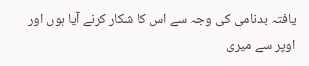یافتہ بدنامی کی وجہ سے اس کا شکار کرنے آیا ہوں اور اوپر سے میری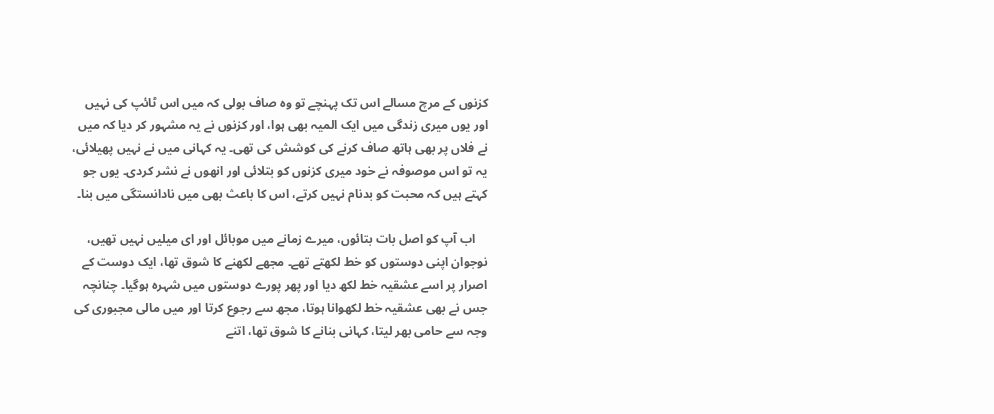کزنوں کے مرچ مسالے اس تک پہنچے تو وہ صاف بولی کہ میں اس ٹائپ کی نہیں اور یوں میری زندگی میں ایک المیہ بھی ہوا، اور کزنوں نے یہ مشہور کر دیا کہ میں نے فلاں پر بھی ہاتھ صاف کرنے کی کوشش کی تھی۔ یہ کہانی میں نے نہیں پھیلائی، یہ تو اس موصوفہ نے خود میری کزنوں کو بتلائی اور انھوں نے نشر کردی۔ یوں جو کہتے ہیں کہ محبت کو بدنام نہیں کرتے، اس کا باعث بھی میں نادانستگی میں بنا۔

    اب آپ کو اصل بات بتائوں، میرے زمانے میں موبائل اور ای میلیں نہیں تھیں، نوجوان اپنی دوستوں کو خط لکھتے تھے۔ مجھے لکھنے کا شوق تھا، ایک دوست کے اصرار پر اسے عشقیہ خط لکھ دیا اور پھر پورے دوستوں میں شہرہ ہوگیا۔ چنانچہ جس نے بھی عشقیہ خط لکھوانا ہوتا، مجھ سے رجوع کرتا اور میں مالی مجبوری کی وجہ سے حامی بھر لیتا، کہانی بنانے کا شوق تھا، اتنے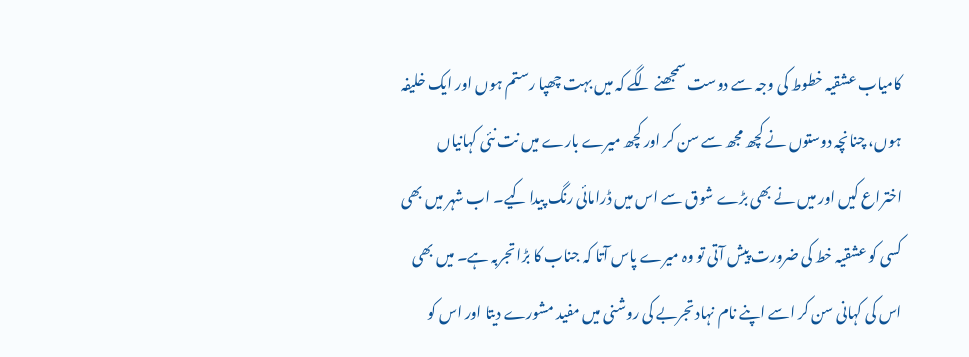کامیاب عشقیہ خطوط کی وجہ سے دوست سمجھنے لگے کہ میں بہت چھپا رستم ہوں اور ایک خلیفہ ہوں، چنانچہ دوستوں نے کچھ مجھ سے سن کر اور کچھ میرے بارے میں نت نئی کہانیاں اختراع کیں اور میں نے بھی بڑے شوق سے اس میں ڈرامائی رنگ پیدا کیے۔ اب شہر میں بھی کسی کو عشقیہ خط کی ضرورت پیش آتی تو وہ میرے پاس آتا کہ جناب کا بڑا تجربہ ہے۔ میں بھی اس کی کہانی سن کر اسے اپنے نام نہاد تجربے کی روشنی میں مفید مشورے دیتا اور اس کو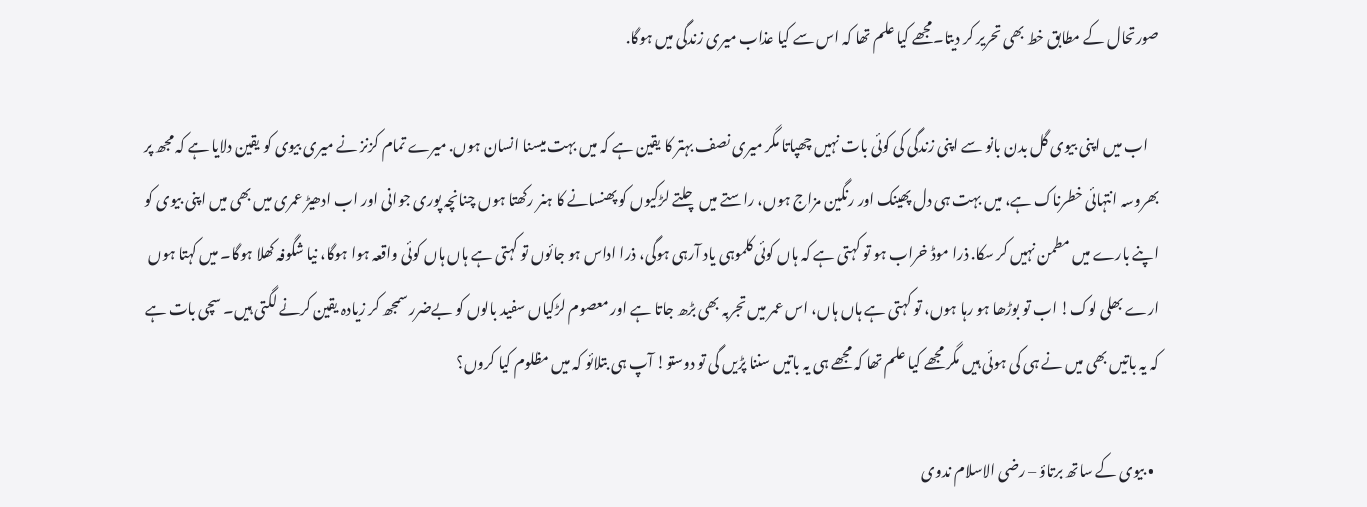صورتحال کے مطابق خط بھی تحریر کر دیتا۔مجھے کیا علم تھا کہ اس سے کیا عذاب میری زندگی میں ہوگا.

    اب میں اپنی بیوی گل بدن بانو سے اپنی زندگی کی کوئی بات نہیں چھپاتا مگر میری نصف بہتر کا یقین ہے کہ میں بہت میسنا انسان ہوں. میرے تمام کزنز نے میری بیوی کو یقین دلایا ہے کہ مجھ پر بھروسہ انتہائی خطرناک ہے، میں بہت ہی دل پھینک اور رنگین مزاج ہوں، راستے میں چلتے لڑکیوں کو پھنسانے کا ہنر رکھتا ہوں چنانچہ پوری جوانی اور اب ادھیڑ عمری میں بھی میں اپنی بیوی کو اپنے بارے میں مطمن نہیں کر سکا. ذرا موڈ خراب ہو تو کہتی ہے کہ ہاں کوئی کلموہی یاد آرہی ہوگی، ذرا اداس ہو جائوں تو کہتی ہے ہاں ہاں کوئی واقعہ ہوا ہوگا، نیا شگوفہ کھلا ہوگا۔ میں کہتا ہوں ارے بھلی لوک! اب تو بوڑھا ہو رہا ہوں، تو کہتی ہے ہاں ہاں، اس عمر میں تجربہ بھی بڑھ جاتا ہے اور معصوم لڑکیاں سفید بالوں کو بےضرر سمجھ کر زیادہ یقین کرنے لگتی ہیں۔ سچی بات ہے کہ یہ باتیں بھی میں نے ہی کی ہوئی ہیں مگر مجھے کیا علم تھا کہ مجھے ہی یہ باتیں سننا پڑیں گی تو دوستو! آپ ہی بتلائو کہ میں مظلوم کیا کروں؟

  • بیوی کے ساتھ برتاؤ – رضی الاسلام ندوی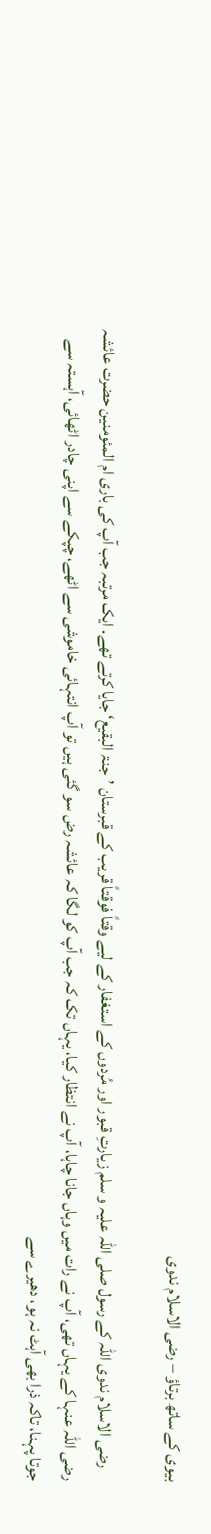بیوی کے ساتھ برتاؤ – رضی الاسلام ندوی

    رضی الاسلام ندوی اللہ کے رسول صلی اللہ علیہ و سلم زیارتِ قبور اور مُردوں کے استغفار کے لیے وقتاً فوقتاً قریب کے قبرستان ’جنۃ البقیع‘ جایا کرتے تھے. ایک مرتبہ جب آپ کی باری ام المئومنین حضرت عائشہ رضی اللہ عنہا کے یہاں تھی، آپ نے رات میں وہاں جانا چاہا، آپ نے انتظار کیا، یہاں تک کہ جب آپ کو لگا کہ عائشہ رض سو گئی ہیں تو آپ انتہائی خاموشی سے اٹھے، چپکے سے اپنی چادر اٹھائی، آہستہ سے جوتا پہنا، تاکہ ذرا بھی آہٹ نہ ہو، دھیرے سے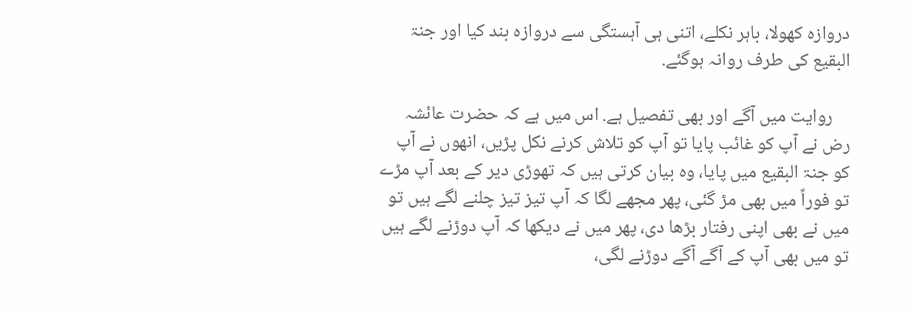دروازہ کھولا، باہر نکلے، اتنی ہی آہستگی سے دروازہ بند کیا اور جنۃ البقیع کی طرف روانہ ہوگئے.

    روایت میں آگے اور بھی تفصیل ہے. اس میں ہے کہ حضرت عائشہ رض نے آپ کو غائب پایا تو آپ کو تلاش کرنے نکل پڑیں، انھوں نے آپ کو جنۃ البقیع میں پایا، وہ بیان کرتی ہیں کہ تھوڑی دیر کے بعد آپ مڑے تو فوراً میں بھی مڑ گئی، پھر مجھے لگا کہ آپ تیز تیز چلنے لگے ہیں تو میں نے بھی اپنی رفتار بڑھا دی، پھر میں نے دیکھا کہ آپ دوڑنے لگے ہیں تو میں بھی آپ کے آگے آگے دوڑنے لگی،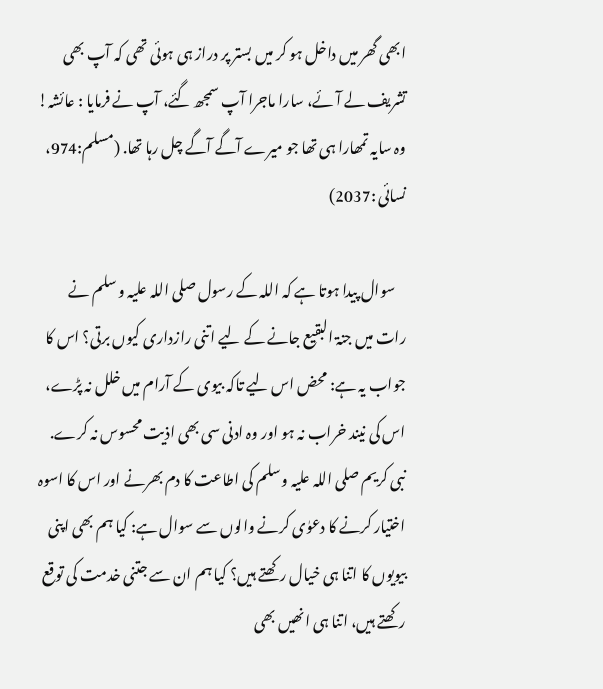ابھی گھر میں داخل ہو کر میں بستر پر دراز ہی ہوئی تھی کہ آپ بھی تشریف لے آئے، سارا ماجرا آپ سمجھ گئے، آپ نے فرمایا : عائشہ! وہ سایہ تمھارا ہی تھا جو میرے آگے آگے چل رہا تھا. (مسلم:974، نسائی :2037)

    سوال پیدا ہوتا ہے کہ اللہ کے رسول صلی اللہ علیہ و سلم نے رات میں جنۃ البقیع جانے کے لیے اتنی رازداری کیوں برتی؟ اس کا جواب یہ ہے: محض اس لیے تاکہ بیوی کے آرام میں خلل نہ پڑے، اس کی نیند خراب نہ ہو اور وہ ادنی سی بھی اذیت محسوس نہ کرے. نبی کریم صلی اللہ علیہ وسلم کی اطاعت کا دم بھرنے اور اس کا اسوہ اختیار کرنے کا دعوٰی کرنے والوں سے سوال ہے: کیا ہم بھی اپنی بیویوں کا اتنا ہی خیال رکھتے ہیں؟ کیا ہم ان سے جتنی خدمت کی توقع رکھتے ہیں، اتنا ہی انھیں بھی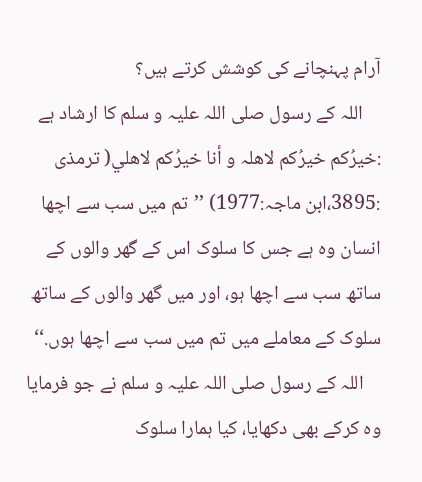آرام پہنچانے کی کوشش کرتے ہیں؟
    اللہ کے رسول صلی اللہ علیہ و سلم کا ارشاد ہے :خيرُكم خيرُكم لاھلہ و أنا خيرُكم لاھلي( ترمذی :3895،ابن ماجہ:1977) ’’تم میں سب سے اچھا انسان وہ ہے جس کا سلوک اس کے گھر والوں کے ساتھ سب سے اچھا ہو، اور میں گھر والوں کے ساتھ سلوک کے معاملے میں تم میں سب سے اچھا ہوں.‘‘
    اللہ کے رسول صلی اللہ علیہ و سلم نے جو فرمایا وہ کرکے بھی دکھایا، کیا ہمارا سلوک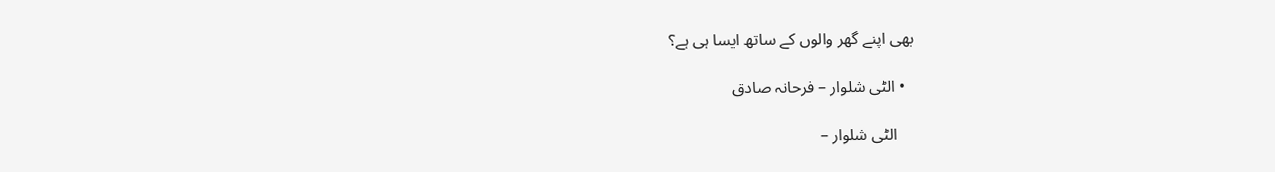بھی اپنے گھر والوں کے ساتھ ایسا ہی ہے؟

  • الٹی شلوار – فرحانہ صادق

    الٹی شلوار –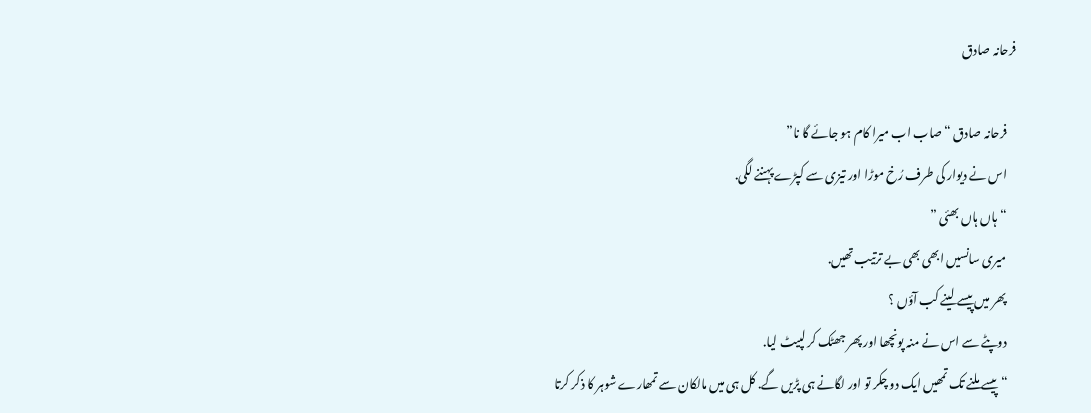فرحانہ صادق

    فرحانہ صادق “صاب اب میرا کام ہو جائے گا نا”
    اس نے دیوار کی طرف رُخ موڑا اور تیزی سے کپڑے پہننے لگی.
    “ہاں ہاں بھئی ”
    میری سانسیں ابھی بھی بے ترتیب تھیں.
    پھر میں پیسے لینے کب آؤں ؟
    دوپٹے سے اس نے منہ پونچھا اور پھر جھٹک کر لپیٹ لیا.
    “پیسے ملنے تک تمھیں ایک دو چکر تو اور لگانے ہی پڑیں گے. کل ہی میں مالکان سے تمھارے شوہر کا ذکر کرتا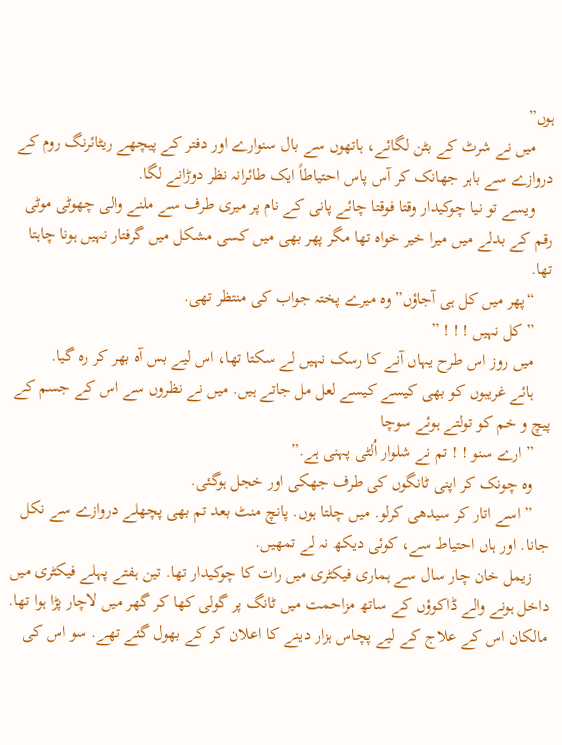ہوں”
    میں نے شرٹ کے بٹن لگائے، ہاتھوں سے بال سنوارے اور دفتر کے پیچھے ریٹائرنگ روم کے دروازے سے باہر جھانک کر آس پاس احتیاطاً ایک طائرانہ نظر دوڑانے لگا.
    ویسے تو نیا چوکیدار وقتا فوقتا چائے پانی کے نام پر میری طرف سے ملنے والی چھوٹی موٹی رقم کے بدلے میں میرا خیر خواہ تھا مگر پھر بھی میں کسی مشکل میں گرفتار نہیں ہونا چاہتا تھا.
    “پھر میں کل ہی آجاؤں” وہ میرے پختہ جواب کی منتظر تھی.
    ” کل نہیں ! ! ! ”
    میں روز اس طرح یہاں آنے کا رسک نہیں لے سکتا تھا، اس لیے بس آہ بھر کر رہ گیا.
    ہائے غریبوں کو بھی کیسے کیسے لعل مل جاتے ہیں. میں نے نظروں سے اس کے جسم کے پیچ و خم کو تولتے ہوئے سوچا
    ” ارے سنو ! ! تم نے شلوار اُلٹی پہنی ہے.”
    وہ چونک کر اپنی ٹانگوں کی طرف جھکی اور خجل ہوگئی.
    ” اسے اتار کر سیدھی کرلو. میں چلتا ہوں. پانچ منٹ بعد تم بھی پچھلے دروازے سے نکل جانا. اور ہاں احتیاط سے، کوئی دیکھ نہ لے تمھیں.
    زیمل خان چار سال سے ہماری فیکٹری میں رات کا چوکیدار تھا. تین ہفتے پہلے فیکٹری میں داخل ہونے والے ڈاکوؤں کے ساتھ مزاحمت میں ٹانگ پر گولی کھا کر گھر میں لاچار پڑا ہوا تھا. مالکان اس کے علاج کے لیے پچاس ہزار دینے کا اعلان کر کے بھول گئے تھے. سو اس کی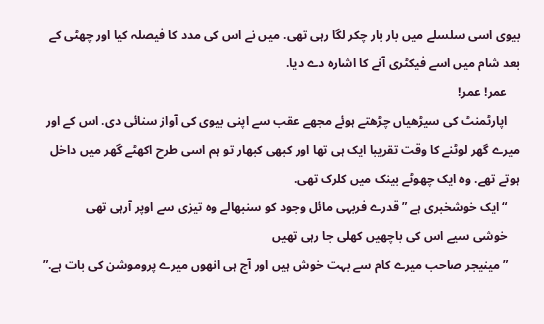بیوی اسی سلسلے میں بار بار چکر لگا رہی تھی. میں نے اس کی مدد کا فیصلہ کیا اور چھٹی کے بعد شام میں اسے فیکٹری آنے کا اشارہ دے دیا.
    عمر! عمر!
    اپارٹمنٹ کی سیڑھیاں چڑھتے ہوئے مجھے عقب سے اپنی بیوی کی آواز سنائی دی. اس کے اور میرے گھر لوٹنے کا وقت تقریبا ایک ہی تھا اور کبھی کبھار تو ہم اسی طرح اکھٹے گھر میں داخل ہوتے تھے. وہ ایک چھوٹے بینک میں کلرک تھی.
    “ایک خوشخبری ہے ” قدرے فربہی مائل وجود کو سنبھالے وہ تیزی سے اوپر آرہی تھی
    خوشی سیے اس کی باچھیں کھلی جا رہی تھیں
    ” مینیجر صاحب میرے کام سے بہت خوش ہیں اور آج ہی انھوں میرے پروموشن کی بات ہے.”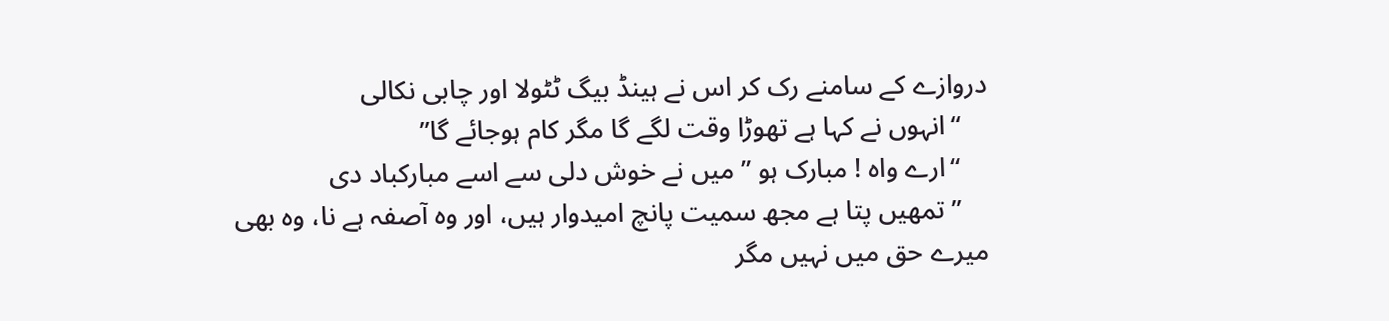دروازے کے سامنے رک کر اس نے ہینڈ بیگ ٹٹولا اور چابی نکالی
    “انہوں نے کہا ہے تھوڑا وقت لگے گا مگر کام ہوجائے گا”
    “ارے واہ ! مبارک ہو ” میں نے خوش دلی سے اسے مبارکباد دی
    ” تمھیں پتا ہے مجھ سمیت پانچ امیدوار ہیں، اور وہ آصفہ ہے نا، وہ بھی میرے حق میں نہیں مگر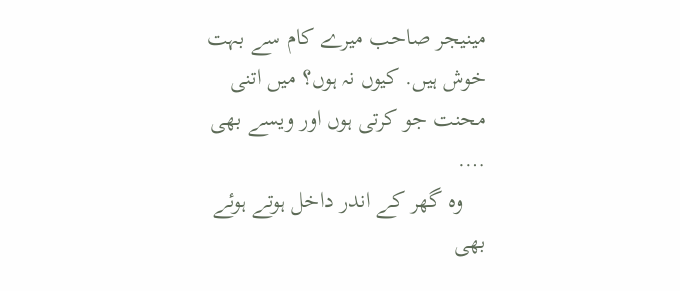مینیجر صاحب میرے کام سے بہت خوش ہیں. کیوں نہ ہوں؟ میں اتنی محنت جو کرتی ہوں اور ویسے بھی ….
    وہ گھر کے اندر داخل ہوتے ہوئے بھی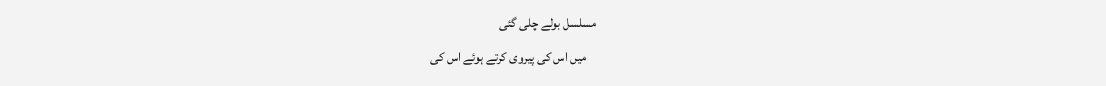مسلسل بولے چلی گئی
    میں اس کی پیروی کرتے ہوئے اس کی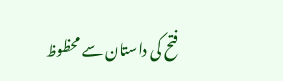فتح کی داستان سے محظوظ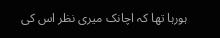ہورہا تھا کہ اچانک میری نظر اس کی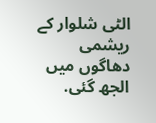الٹی شلوار کے ریشمی دھاگوں میں الجھ گئی.